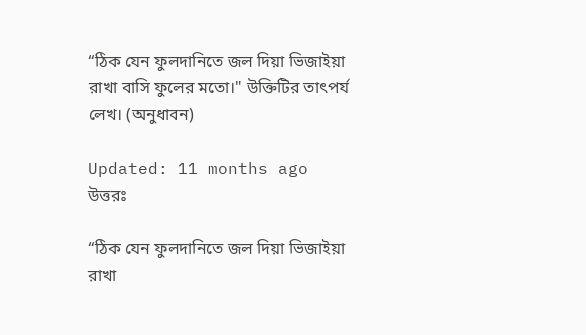“ঠিক যেন ফুলদানিতে জল দিয়া ভিজাইয়া রাখা বাসি ফুলের মতো।" উক্তিটির তাৎপর্য লেখ। (অনুধাবন)

Updated: 11 months ago
উত্তরঃ

“ঠিক যেন ফুলদানিতে জল দিয়া ভিজাইয়া রাখা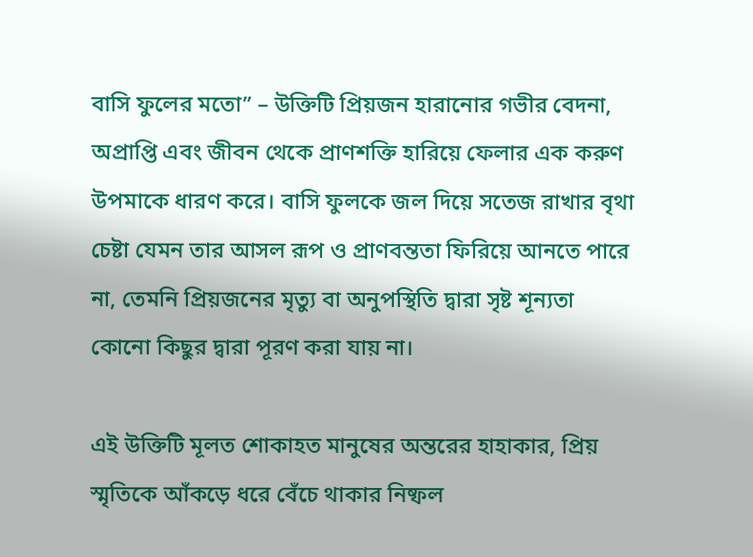বাসি ফুলের মতো” – উক্তিটি প্রিয়জন হারানোর গভীর বেদনা, অপ্রাপ্তি এবং জীবন থেকে প্রাণশক্তি হারিয়ে ফেলার এক করুণ উপমাকে ধারণ করে। বাসি ফুলকে জল দিয়ে সতেজ রাখার বৃথা চেষ্টা যেমন তার আসল রূপ ও প্রাণবন্ততা ফিরিয়ে আনতে পারে না, তেমনি প্রিয়জনের মৃত্যু বা অনুপস্থিতি দ্বারা সৃষ্ট শূন্যতা কোনো কিছুর দ্বারা পূরণ করা যায় না।

এই উক্তিটি মূলত শোকাহত মানুষের অন্তরের হাহাকার, প্রিয় স্মৃতিকে আঁকড়ে ধরে বেঁচে থাকার নিষ্ফল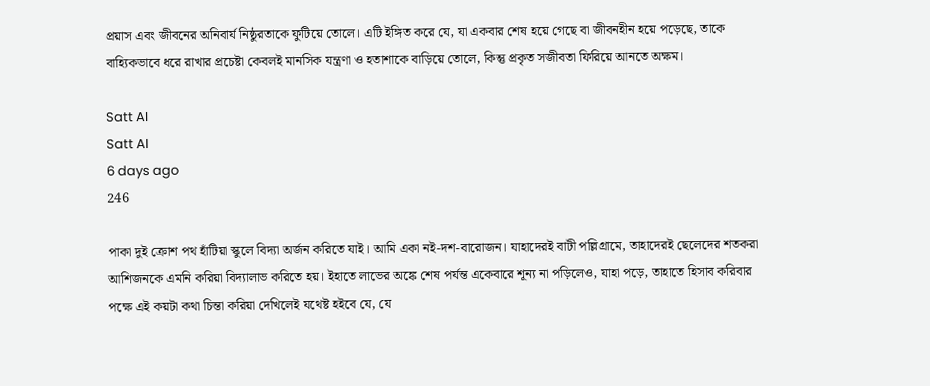প্রয়াস এবং জীবনের অনিবার্য নিষ্ঠুরতাকে ফুটিয়ে তোলে। এটি ইঙ্গিত করে যে, যা একবার শেষ হয়ে গেছে বা জীবনহীন হয়ে পড়েছে, তাকে বাহ্যিকভাবে ধরে রাখার প্রচেষ্টা কেবলই মানসিক যন্ত্রণা ও হতাশাকে বাড়িয়ে তোলে, কিন্তু প্রকৃত সজীবতা ফিরিয়ে আনতে অক্ষম।

Satt AI
Satt AI
6 days ago
246

পাকা দুই ক্রোশ পথ হাঁটিয়া স্কুলে বিদ্যা অর্জন করিতে যাই। আমি একা নই-দশ-বারোজন। যাহাদেরই বাটী পল্লিগ্রামে, তাহাদেরই ছেলেদের শতকরা আশিজনকে এমনি করিয়া বিদ্যালাভ করিতে হয়। ইহাতে লাভের অঙ্কে শেষ পর্যন্ত একেবারে শূন্য না পড়িলেও, যাহা পড়ে, তাহাতে হিসাব করিবার পক্ষে এই কয়টা কথা চিন্তা করিয়া দেখিলেই যথেষ্ট হইবে যে, যে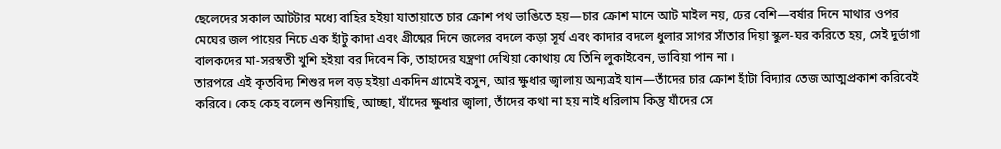ছেলেদের সকাল আটটার মধ্যে বাহির হইয়া যাতায়াতে চার ক্রোশ পথ ভাঙিতে হয়—চার ক্রোশ মানে আট মাইল নয়, ঢের বেশি—বর্ষার দিনে মাথার ওপর মেঘের জল পায়ের নিচে এক হাঁটু কাদা এবং গ্রীষ্মের দিনে জলের বদলে কড়া সূর্য এবং কাদার বদলে ধুলার সাগর সাঁতার দিয়া স্কুল-ঘর করিতে হয়, সেই দুর্ভাগা বালকদের মা-সরস্বতী খুশি হইয়া বর দিবেন কি, তাহাদের যন্ত্রণা দেখিয়া কোথায় যে তিনি লুকাইবেন, ভাবিয়া পান না ।
তারপরে এই কৃতবিদ্য শিশুর দল বড় হইয়া একদিন গ্রামেই বসুন, আর ক্ষুধার জ্বালায় অন্যত্রই যান—তাঁদের চার ক্রোশ হাঁটা বিদ্যার তেজ আত্মপ্রকাশ করিবেই করিবে। কেহ কেহ বলেন শুনিয়াছি, আচ্ছা, যাঁদের ক্ষুধার জ্বালা, তাঁদের কথা না হয় নাই ধরিলাম কিন্তু যাঁদের সে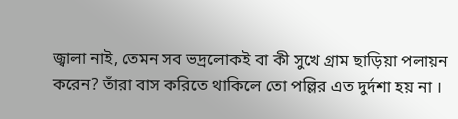জ্বালা নাই, তেমন সব ভদ্রলোকই বা কী সুখে গ্রাম ছাড়িয়া পলায়ন করেন? তাঁরা বাস করিতে থাকিলে তো পল্লির এত দুর্দশা হয় না ।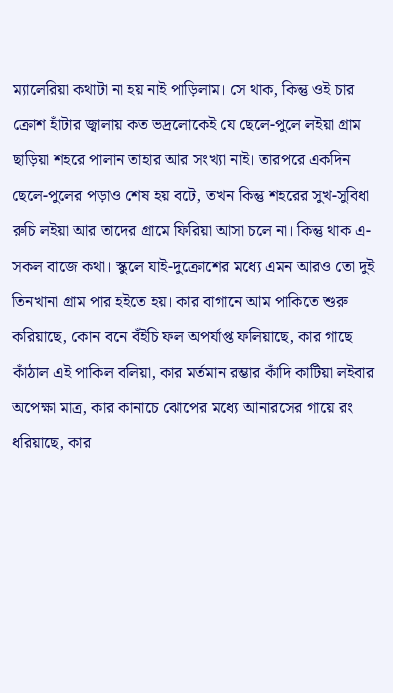ম্যালেরিয়া কথাটা না হয় নাই পাড়িলাম। সে থাক, কিন্তু ওই চার ক্রোশ হাঁটার জ্বালায় কত ভদ্রলোকেই যে ছেলে-পুলে লইয়া গ্রাম ছাড়িয়া শহরে পালান তাহার আর সংখ্যা নাই। তারপরে একদিন ছেলে-পুলের পড়াও শেষ হয় বটে, তখন কিন্তু শহরের সুখ-সুবিধা রুচি লইয়া আর তাদের গ্রামে ফিরিয়া আসা চলে না। কিন্তু থাক এ-সকল বাজে কথা। স্কুলে যাই-দুক্রোশের মধ্যে এমন আরও তো দুই তিনখানা গ্রাম পার হইতে হয়। কার বাগানে আম পাকিতে শুরু করিয়াছে, কোন বনে বঁইচি ফল অপর্যাপ্ত ফলিয়াছে, কার গাছে কাঁঠাল এই পাকিল বলিয়া, কার মর্তমান রম্ভার কাঁদি কাটিয়া লইবার অপেক্ষা মাত্র, কার কানাচে ঝোপের মধ্যে আনারসের গায়ে রং ধরিয়াছে, কার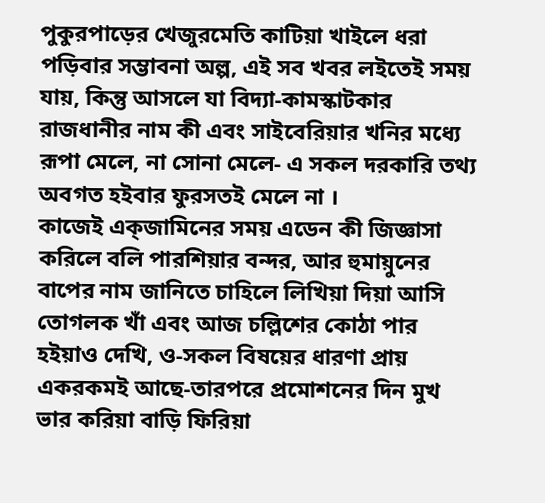পুকুরপাড়ের খেজুরমেতি কাটিয়া খাইলে ধরা পড়িবার সম্ভাবনা অল্প, এই সব খবর লইতেই সময় যায়, কিন্তু আসলে যা বিদ্যা-কামস্কাটকার রাজধানীর নাম কী এবং সাইবেরিয়ার খনির মধ্যে রূপা মেলে, না সোনা মেলে- এ সকল দরকারি তথ্য অবগত হইবার ফুরসতই মেলে না ।
কাজেই এক্জামিনের সময় এডেন কী জিজ্ঞাসা করিলে বলি পারশিয়ার বন্দর, আর হুমায়ুনের বাপের নাম জানিতে চাহিলে লিখিয়া দিয়া আসি তোগলক খাঁ এবং আজ চল্লিশের কোঠা পার হইয়াও দেখি, ও-সকল বিষয়ের ধারণা প্রায় একরকমই আছে-তারপরে প্রমোশনের দিন মুখ ভার করিয়া বাড়ি ফিরিয়া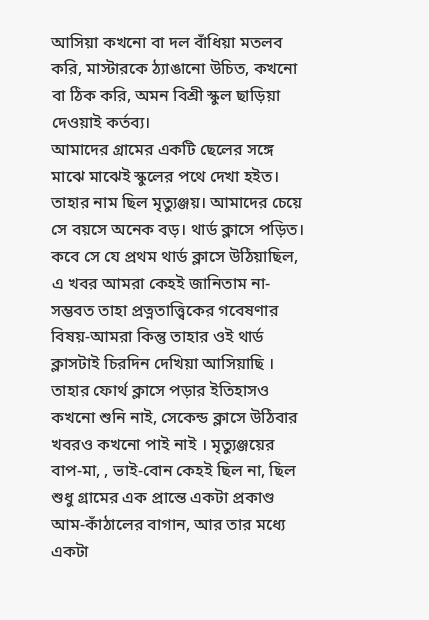আসিয়া কখনো বা দল বাঁধিয়া মতলব করি, মাস্টারকে ঠ্যাঙানো উচিত, কখনো বা ঠিক করি, অমন বিশ্রী স্কুল ছাড়িয়া দেওয়াই কর্তব্য।
আমাদের গ্রামের একটি ছেলের সঙ্গে মাঝে মাঝেই স্কুলের পথে দেখা হইত। তাহার নাম ছিল মৃত্যুঞ্জয়। আমাদের চেয়ে সে বয়সে অনেক বড়। থার্ড ক্লাসে পড়িত। কবে সে যে প্রথম থার্ড ক্লাসে উঠিয়াছিল, এ খবর আমরা কেহই জানিতাম না- সম্ভবত তাহা প্রত্নতাত্ত্বিকের গবেষণার বিষয়-আমরা কিন্তু তাহার ওই থার্ড ক্লাসটাই চিরদিন দেখিয়া আসিয়াছি ।
তাহার ফোর্থ ক্লাসে পড়ার ইতিহাসও কখনো শুনি নাই, সেকেন্ড ক্লাসে উঠিবার খবরও কখনো পাই নাই । মৃত্যুঞ্জয়ের বাপ-মা, , ভাই-বোন কেহই ছিল না, ছিল শুধু গ্রামের এক প্রান্তে একটা প্রকাণ্ড আম-কাঁঠালের বাগান, আর তার মধ্যে একটা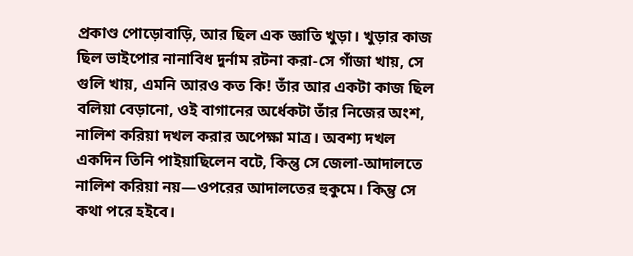প্রকাণ্ড পোড়োবাড়ি, আর ছিল এক জ্ঞাতি খুড়া। খুড়ার কাজ ছিল ভাইপোর নানাবিধ দুর্নাম রটনা করা-সে গাঁজা খায়, সে গুলি খায়, এমনি আরও কত কি! তাঁর আর একটা কাজ ছিল বলিয়া বেড়ানো, ওই বাগানের অর্ধেকটা তাঁর নিজের অংশ, নালিশ করিয়া দখল করার অপেক্ষা মাত্র। অবশ্য দখল একদিন তিনি পাইয়াছিলেন বটে, কিন্তু সে জেলা-আদালতে নালিশ করিয়া নয়—ওপরের আদালতের হুকুমে। কিন্তু সে কথা পরে হইবে।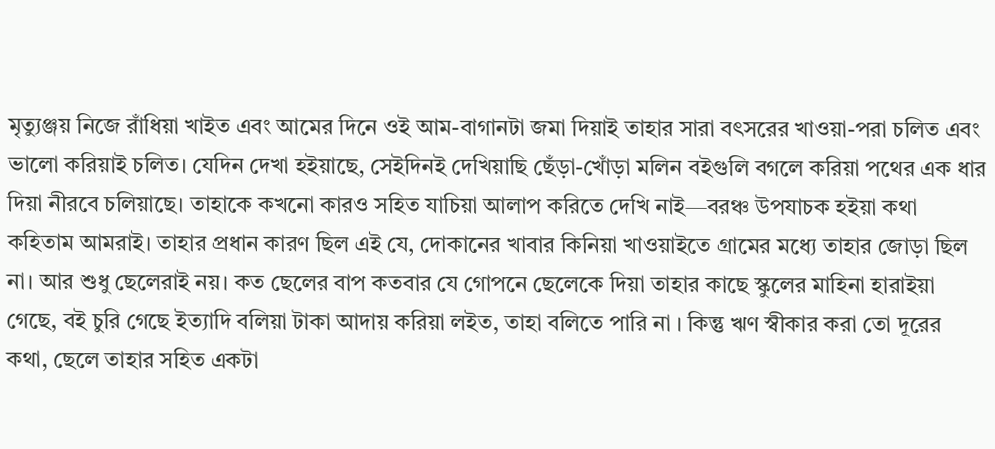মৃত্যুঞ্জয় নিজে রাঁধিয়া খাইত এবং আমের দিনে ওই আম-বাগানটা জমা দিয়াই তাহার সারা বৎসরের খাওয়া-পরা চলিত এবং ভালো করিয়াই চলিত। যেদিন দেখা হইয়াছে, সেইদিনই দেখিয়াছি ছেঁড়া-খোঁড়া মলিন বইগুলি বগলে করিয়া পথের এক ধার দিয়া নীরবে চলিয়াছে। তাহাকে কখনো কারও সহিত যাচিয়া আলাপ করিতে দেখি নাই—বরঞ্চ উপযাচক হইয়া কথা কহিতাম আমরাই। তাহার প্রধান কারণ ছিল এই যে, দোকানের খাবার কিনিয়া খাওয়াইতে গ্রামের মধ্যে তাহার জোড়া ছিল না। আর শুধু ছেলেরাই নয়। কত ছেলের বাপ কতবার যে গোপনে ছেলেকে দিয়া তাহার কাছে স্কুলের মাহিনা হারাইয়া গেছে, বই চুরি গেছে ইত্যাদি বলিয়া টাকা আদায় করিয়া লইত, তাহা বলিতে পারি না । কিন্তু ঋণ স্বীকার করা তো দূরের কথা, ছেলে তাহার সহিত একটা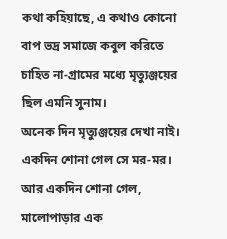কথা কহিয়াছে, এ কথাও কোনো বাপ ভদ্র সমাজে কবুল করিতে চাহিত না-গ্রামের মধ্যে মৃত্যুঞ্জয়ের ছিল এমনি সুনাম।
অনেক দিন মৃত্যুঞ্জয়ের দেখা নাই। একদিন শোনা গেল সে মর-মর। আর একদিন শোনা গেল, মালোপাড়ার এক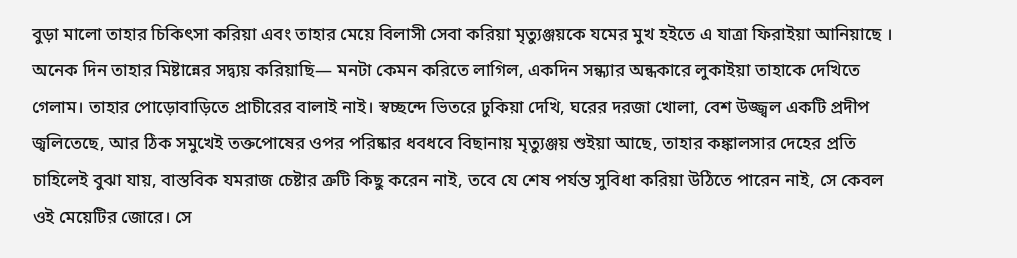বুড়া মালো তাহার চিকিৎসা করিয়া এবং তাহার মেয়ে বিলাসী সেবা করিয়া মৃত্যুঞ্জয়কে যমের মুখ হইতে এ যাত্রা ফিরাইয়া আনিয়াছে ।
অনেক দিন তাহার মিষ্টান্নের সদ্ব্যয় করিয়াছি— মনটা কেমন করিতে লাগিল, একদিন সন্ধ্যার অন্ধকারে লুকাইয়া তাহাকে দেখিতে গেলাম। তাহার পোড়োবাড়িতে প্রাচীরের বালাই নাই। স্বচ্ছন্দে ভিতরে ঢুকিয়া দেখি, ঘরের দরজা খোলা, বেশ উজ্জ্বল একটি প্রদীপ জ্বলিতেছে, আর ঠিক সমুখেই তক্তপোষের ওপর পরিষ্কার ধবধবে বিছানায় মৃত্যুঞ্জয় শুইয়া আছে, তাহার কঙ্কালসার দেহের প্রতি চাহিলেই বুঝা যায়, বাস্তবিক যমরাজ চেষ্টার ত্রুটি কিছু করেন নাই, তবে যে শেষ পর্যন্ত সুবিধা করিয়া উঠিতে পারেন নাই, সে কেবল ওই মেয়েটির জোরে। সে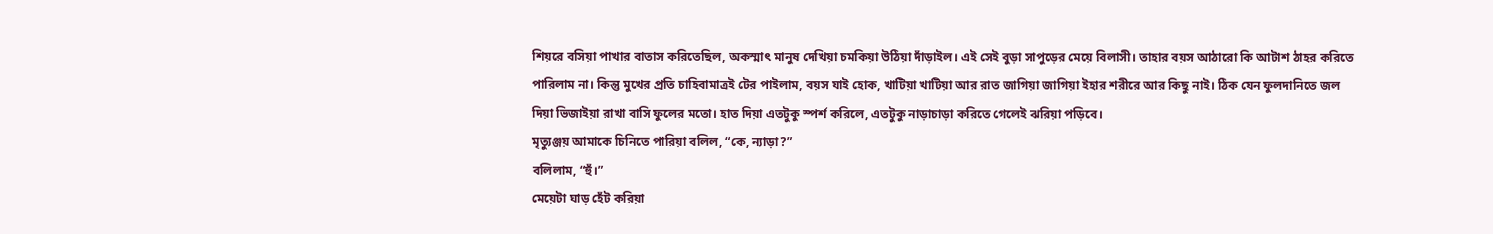শিয়রে বসিয়া পাখার বাতাস করিতেছিল, অকস্মাৎ মানুষ দেখিয়া চমকিয়া উঠিয়া দাঁড়াইল। এই সেই বুড়া সাপুড়ের মেয়ে বিলাসী। তাহার বয়স আঠারো কি আটাশ ঠাহর করিতে পারিলাম না। কিন্তু মুখের প্রতি চাহিবামাত্রই টের পাইলাম, বয়স যাই হোক, খাটিয়া খাটিয়া আর রাত জাগিয়া জাগিয়া ইহার শরীরে আর কিছু নাই। ঠিক যেন ফুলদানিতে জল দিয়া ভিজাইয়া রাখা বাসি ফুলের মতো। হাত দিয়া এতটুকু স্পর্শ করিলে, এতটুকু নাড়াচাড়া করিতে গেলেই ঝরিয়া পড়িবে।
মৃত্যুঞ্জয় আমাকে চিনিতে পারিয়া বলিল, “কে, ন্যাড়া?”
বলিলাম, “হুঁ।”
মেয়েটা ঘাড় হেঁট করিয়া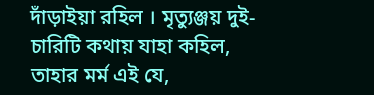দাঁড়াইয়া রহিল । মৃত্যুঞ্জয় দুই-চারিটি কথায় যাহা কহিল, তাহার মর্ম এই যে,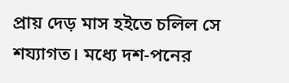প্রায় দেড় মাস হইতে চলিল সে শয্যাগত। মধ্যে দশ-পনের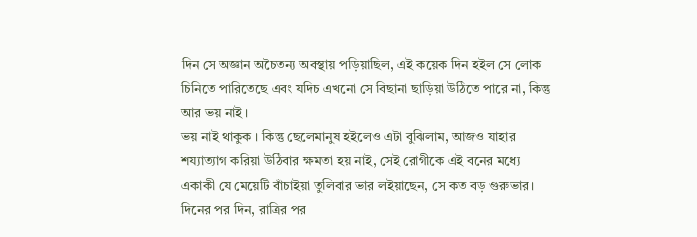দিন সে অজ্ঞান অচৈতন্য অবস্থায় পড়িয়াছিল, এই কয়েক দিন হইল সে লোক চিনিতে পারিতেছে এবং যদিচ এখনো সে বিছানা ছাড়িয়া উঠিতে পারে না, কিন্তু আর ভয় নাই ।
ভয় নাই থাকুক । কিন্তু ছেলেমানুষ হইলেও এটা বুঝিলাম, আজও যাহার শয্যাত্যাগ করিয়া উঠিবার ক্ষমতা হয় নাই, সেই রোগীকে এই বনের মধ্যে একাকী যে মেয়েটি বাঁচাইয়া তুলিবার ভার লইয়াছেন, সে কত বড় গুরুভার। দিনের পর দিন, রাত্রির পর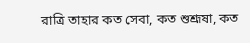রাত্রি তাহার কত সেবা, কত শুশ্রূষা, কত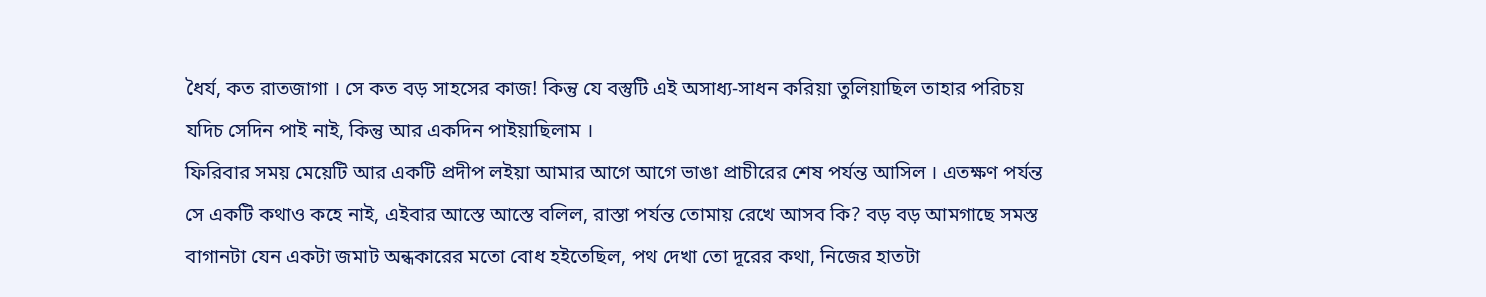ধৈর্য, কত রাতজাগা । সে কত বড় সাহসের কাজ! কিন্তু যে বস্তুটি এই অসাধ্য-সাধন করিয়া তুলিয়াছিল তাহার পরিচয় যদিচ সেদিন পাই নাই, কিন্তু আর একদিন পাইয়াছিলাম ।
ফিরিবার সময় মেয়েটি আর একটি প্রদীপ লইয়া আমার আগে আগে ভাঙা প্রাচীরের শেষ পর্যন্ত আসিল । এতক্ষণ পর্যন্ত সে একটি কথাও কহে নাই, এইবার আস্তে আস্তে বলিল, রাস্তা পর্যন্ত তোমায় রেখে আসব কি? বড় বড় আমগাছে সমস্ত বাগানটা যেন একটা জমাট অন্ধকারের মতো বোধ হইতেছিল, পথ দেখা তো দূরের কথা, নিজের হাতটা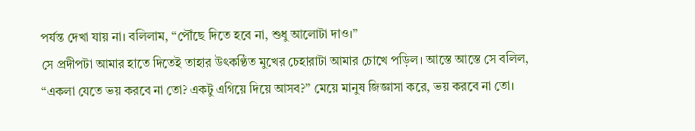পর্যন্ত দেখা যায় না। বলিলাম, “পৌঁছে দিতে হবে না, শুধু আলোটা দাও।”
সে প্রদীপটা আমার হাতে দিতেই তাহার উৎকণ্ঠিত মুখের চেহারাটা আমার চোখে পড়িল। আস্তে আস্তে সে বলিল, “একলা যেতে ভয় করবে না তো? একটু এগিয়ে দিয়ে আসব?” মেয়ে মানুষ জিজ্ঞাসা করে, ভয় করবে না তো।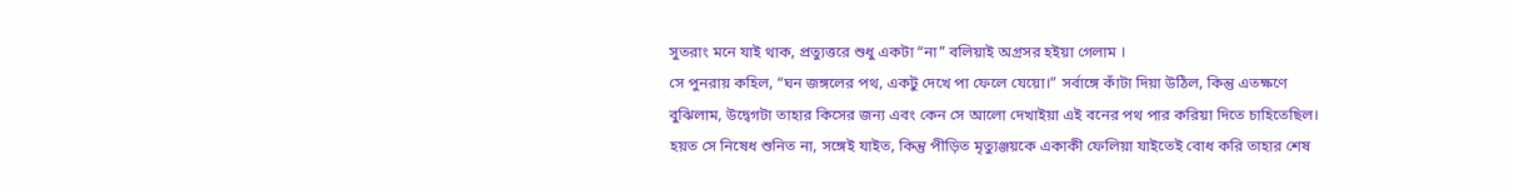সুতরাং মনে যাই থাক, প্রত্যুত্তরে শুধু একটা “না” বলিয়াই অগ্রসর হইয়া গেলাম ।
সে পুনরায় কহিল, “ঘন জঙ্গলের পথ, একটু দেখে পা ফেলে যেয়ো।” সর্বাঙ্গে কাঁটা দিয়া উঠিল, কিন্তু এতক্ষণে বুঝিলাম, উদ্বেগটা তাহার কিসের জন্য এবং কেন সে আলো দেখাইয়া এই বনের পথ পার করিয়া দিতে চাহিতেছিল। হয়ত সে নিষেধ শুনিত না, সঙ্গেই যাইত, কিন্তু পীড়িত মৃত্যুঞ্জয়কে একাকী ফেলিয়া যাইতেই বোধ করি তাহার শেষ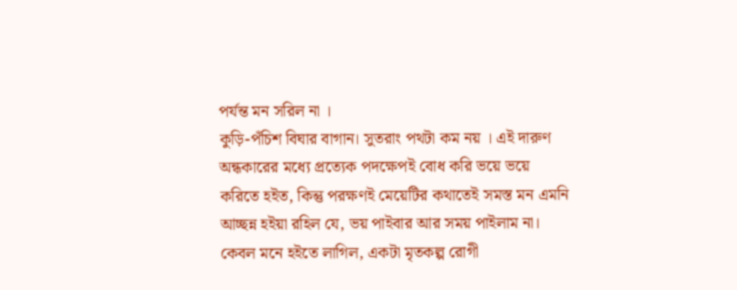পর্যন্ত মন সরিল না ।
কুড়ি-পঁচিশ বিঘার বাগান। সুতরাং পথটা কম নয় । এই দারুণ অন্ধকারের মধ্যে প্রত্যেক পদক্ষেপই বোধ করি ভয়ে ভয়ে করিতে হইত, কিন্তু পরক্ষণই মেয়েটির কথাতেই সমস্ত মন এমনি আচ্ছন্ন হইয়া রহিল যে, ভয় পাইবার আর সময় পাইলাম না। কেবল মনে হইতে লাগিল, একটা মৃতকল্প রোগী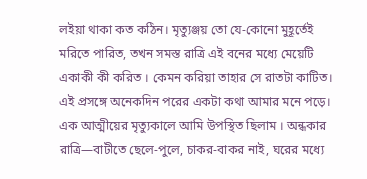লইয়া থাকা কত কঠিন। মৃত্যুঞ্জয় তো যে-কোনো মুহূর্তেই মরিতে পারিত, তখন সমস্ত রাত্রি এই বনের মধ্যে মেয়েটি একাকী কী করিত । কেমন করিয়া তাহার সে রাতটা কাটিত।
এই প্রসঙ্গে অনেকদিন পরের একটা কথা আমার মনে পড়ে। এক আত্মীয়ের মৃত্যুকালে আমি উপস্থিত ছিলাম । অন্ধকার রাত্রি—বাটীতে ছেলে-পুলে, চাকর-বাকর নাই, ঘরের মধ্যে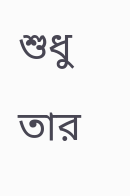শুধু তার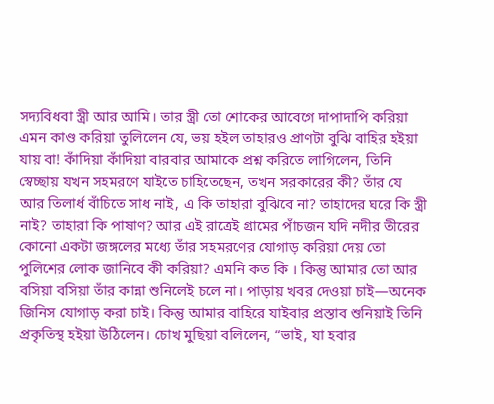সদ্যবিধবা স্ত্রী আর আমি। তার স্ত্রী তো শোকের আবেগে দাপাদাপি করিয়া এমন কাণ্ড করিয়া তুলিলেন যে, ভয় হইল তাহারও প্রাণটা বুঝি বাহির হইয়া যায় বা! কাঁদিয়া কাঁদিয়া বারবার আমাকে প্রশ্ন করিতে লাগিলেন, তিনি স্বেচ্ছায় যখন সহমরণে যাইতে চাহিতেছেন, তখন সরকারের কী? তাঁর যে আর তিলার্ধ বাঁচিতে সাধ নাই, এ কি তাহারা বুঝিবে না? তাহাদের ঘরে কি স্ত্রী নাই? তাহারা কি পাষাণ? আর এই রাত্রেই গ্রামের পাঁচজন যদি নদীর তীরের কোনো একটা জঙ্গলের মধ্যে তাঁর সহমরণের যোগাড় করিয়া দেয় তো পুলিশের লোক জানিবে কী করিয়া? এমনি কত কি । কিন্তু আমার তো আর বসিয়া বসিয়া তাঁর কান্না শুনিলেই চলে না। পাড়ায় খবর দেওয়া চাই—অনেক জিনিস যোগাড় করা চাই। কিন্তু আমার বাহিরে যাইবার প্রস্তাব শুনিয়াই তিনি প্রকৃতিস্থ হইয়া উঠিলেন। চোখ মুছিয়া বলিলেন, “ভাই, যা হবার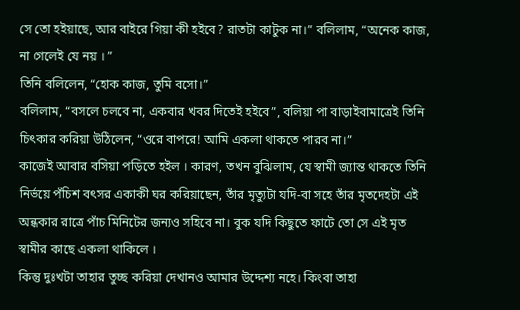সে তো হইয়াছে, আর বাইরে গিয়া কী হইবে? রাতটা কাটুক না।” বলিলাম, “অনেক কাজ, না গেলেই যে নয় । ”
তিনি বলিলেন, “হোক কাজ, তুমি বসো।”
বলিলাম, “বসলে চলবে না, একবার খবর দিতেই হইবে”, বলিয়া পা বাড়াইবামাত্রেই তিনি চিৎকার করিয়া উঠিলেন, “ওরে বাপরে! আমি একলা থাকতে পারব না।”
কাজেই আবার বসিয়া পড়িতে হইল । কারণ, তখন বুঝিলাম, যে স্বামী জ্যান্ত থাকতে তিনি নির্ভয়ে পঁচিশ বৎসর একাকী ঘর করিয়াছেন, তাঁর মৃত্যুটা যদি-বা সহে তাঁর মৃতদেহটা এই অন্ধকার রাত্রে পাঁচ মিনিটের জন্যও সহিবে না। বুক যদি কিছুতে ফাটে তো সে এই মৃত স্বামীর কাছে একলা থাকিলে ।
কিন্তু দুঃখটা তাহার তুচ্ছ করিয়া দেখানও আমার উদ্দেশ্য নহে। কিংবা তাহা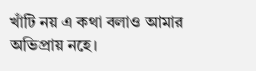খাঁটি নয় এ কথা বলাও আমার অভিপ্ৰায় নহে।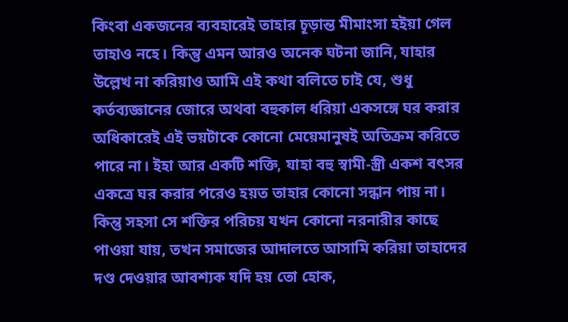কিংবা একজনের ব্যবহারেই তাহার চূড়ান্ত মীমাংসা হইয়া গেল তাহাও নহে। কিন্তু এমন আরও অনেক ঘটনা জানি, যাহার উল্লেখ না করিয়াও আমি এই কথা বলিতে চাই যে, শুধু কর্তব্যজ্ঞানের জোরে অথবা বহুকাল ধরিয়া একসঙ্গে ঘর করার অধিকারেই এই ভয়টাকে কোনো মেয়েমানুষই অতিক্রম করিতে পারে না। ইহা আর একটি শক্তি, যাহা বহু স্বামী-স্ত্রী একশ বৎসর একত্রে ঘর করার পরেও হয়ত তাহার কোনো সন্ধান পায় না।
কিন্তু সহসা সে শক্তির পরিচয় যখন কোনো নরনারীর কাছে পাওয়া যায়, তখন সমাজের আদালতে আসামি করিয়া তাহাদের দণ্ড দেওয়ার আবশ্যক যদি হয় তো হোক,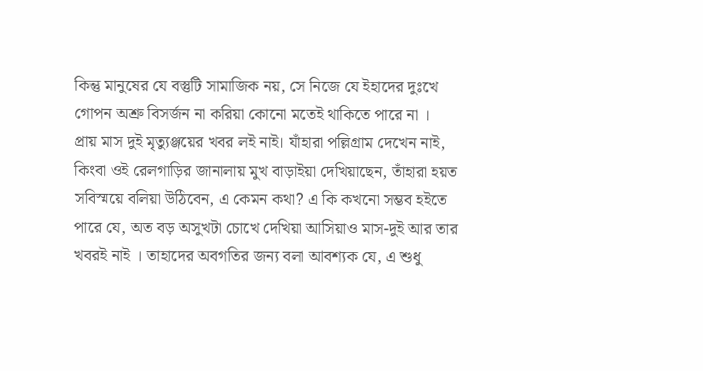কিন্তু মানুষের যে বস্তুটি সামাজিক নয়, সে নিজে যে ইহাদের দুঃখে গোপন অশ্রু বিসর্জন না করিয়া কোনো মতেই থাকিতে পারে না ।
প্রায় মাস দুই মৃত্যুঞ্জয়ের খবর লই নাই। যাঁহারা পল্লিগ্রাম দেখেন নাই, কিংবা ওই রেলগাড়ির জানালায় মুখ বাড়াইয়া দেখিয়াছেন, তাঁহারা হয়ত সবিস্ময়ে বলিয়া উঠিবেন, এ কেমন কথা? এ কি কখনো সম্ভব হইতে পারে যে, অত বড় অসুখটা চোখে দেখিয়া আসিয়াও মাস-দুই আর তার খবরই নাই । তাহাদের অবগতির জন্য বলা আবশ্যক যে, এ শুধু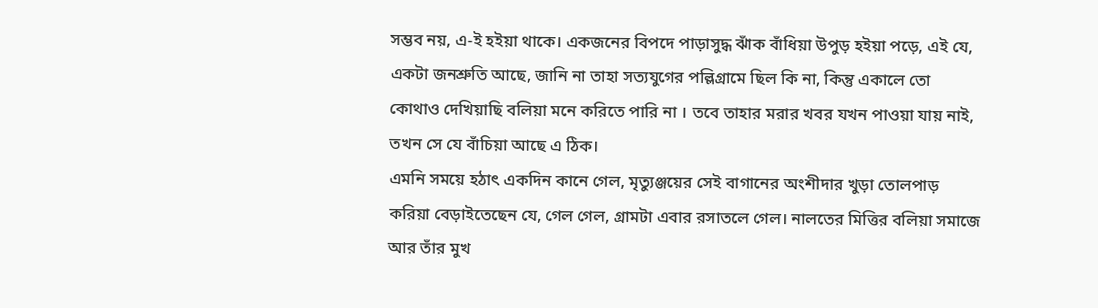সম্ভব নয়, এ-ই হইয়া থাকে। একজনের বিপদে পাড়াসুদ্ধ ঝাঁক বাঁধিয়া উপুড় হইয়া পড়ে, এই যে, একটা জনশ্রুতি আছে, জানি না তাহা সত্যযুগের পল্লিগ্রামে ছিল কি না, কিন্তু একালে তো কোথাও দেখিয়াছি বলিয়া মনে করিতে পারি না । তবে তাহার মরার খবর যখন পাওয়া যায় নাই, তখন সে যে বাঁচিয়া আছে এ ঠিক।
এমনি সময়ে হঠাৎ একদিন কানে গেল, মৃত্যুঞ্জয়ের সেই বাগানের অংশীদার খুড়া তোলপাড় করিয়া বেড়াইতেছেন যে, গেল গেল, গ্রামটা এবার রসাতলে গেল। নালতের মিত্তির বলিয়া সমাজে আর তাঁর মুখ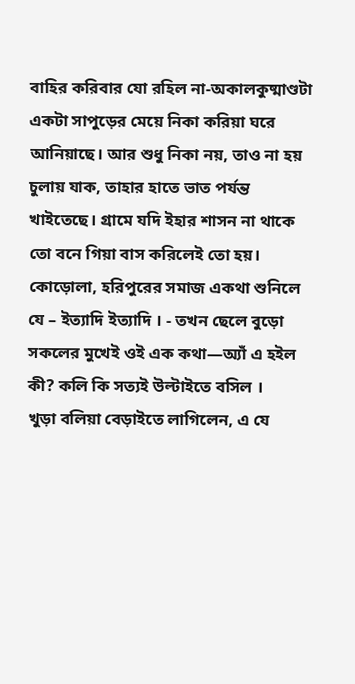বাহির করিবার যো রহিল না-অকালকুষ্মাণ্ডটা একটা সাপুড়ের মেয়ে নিকা করিয়া ঘরে আনিয়াছে। আর শুধু নিকা নয়, তাও না হয় চুলায় যাক, তাহার হাতে ভাত পর্যন্ত খাইতেছে। গ্রামে যদি ইহার শাসন না থাকে তো বনে গিয়া বাস করিলেই তো হয়। কোড়োলা, হরিপুরের সমাজ একথা শুনিলে যে – ইত্যাদি ইত্যাদি । - তখন ছেলে বুড়ো সকলের মুখেই ওই এক কথা—অ্যাঁ এ হইল কী? কলি কি সত্যই উল্টাইতে বসিল ।
খুড়া বলিয়া বেড়াইতে লাগিলেন, এ যে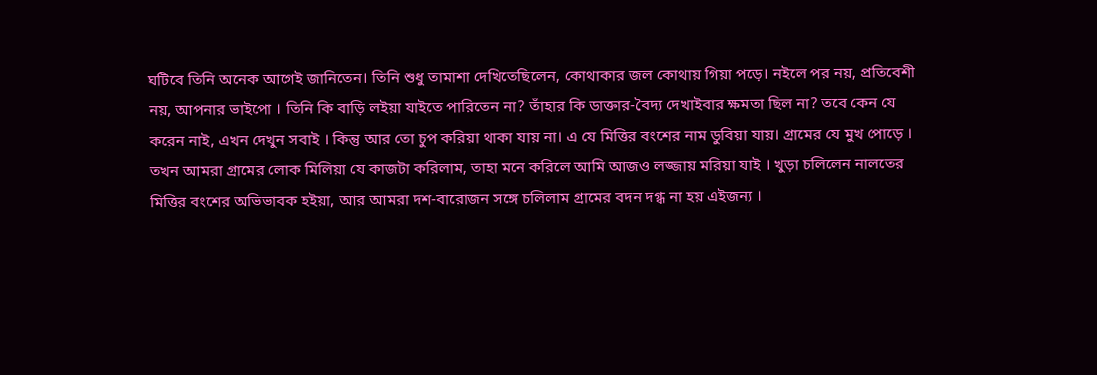ঘটিবে তিনি অনেক আগেই জানিতেন। তিনি শুধু তামাশা দেখিতেছিলেন, কোথাকার জল কোথায় গিয়া পড়ে। নইলে পর নয়, প্রতিবেশী নয়, আপনার ভাইপো । তিনি কি বাড়ি লইয়া যাইতে পারিতেন না? তাঁহার কি ডাক্তার-বৈদ্য দেখাইবার ক্ষমতা ছিল না? তবে কেন যে করেন নাই, এখন দেখুন সবাই । কিন্তু আর তো চুপ করিয়া থাকা যায় না। এ যে মিত্তির বংশের নাম ডুবিয়া যায়। গ্রামের যে মুখ পোড়ে ।
তখন আমরা গ্রামের লোক মিলিয়া যে কাজটা করিলাম, তাহা মনে করিলে আমি আজও লজ্জায় মরিয়া যাই । খুড়া চলিলেন নালতের মিত্তির বংশের অভিভাবক হইয়া, আর আমরা দশ-বারোজন সঙ্গে চলিলাম গ্রামের বদন দগ্ধ না হয় এইজন্য ।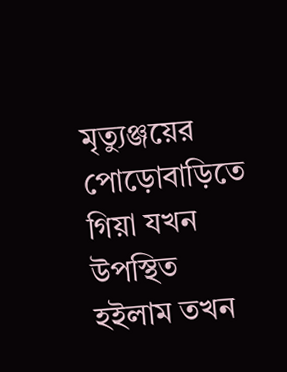মৃত্যুঞ্জয়ের পোড়োবাড়িতে গিয়া যখন উপস্থিত হইলাম তখন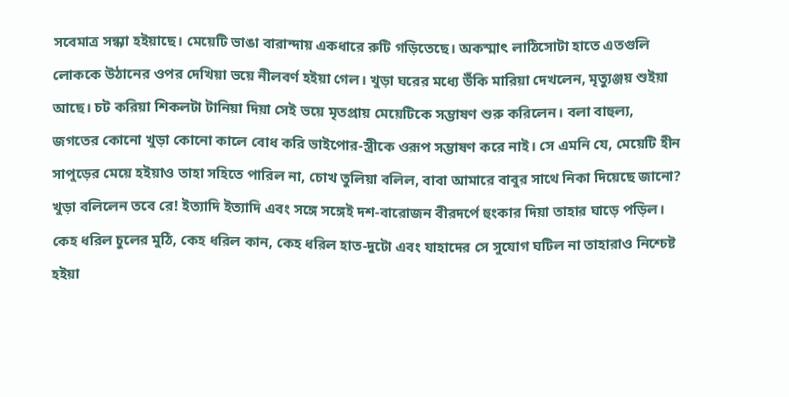সবেমাত্র সন্ধ্যা হইয়াছে। মেয়েটি ভাঙা বারান্দায় একধারে রুটি গড়িতেছে। অকস্মাৎ লাঠিসোটা হাতে এতগুলি লোককে উঠানের ওপর দেখিয়া ভয়ে নীলবর্ণ হইয়া গেল। খুড়া ঘরের মধ্যে উঁকি মারিয়া দেখলেন, মৃত্যুঞ্জয় শুইয়া আছে। চট করিয়া শিকলটা টানিয়া দিয়া সেই ভয়ে মৃতপ্রায় মেয়েটিকে সম্ভাষণ শুরু করিলেন। বলা বাহুল্য, জগতের কোনো খুড়া কোনো কালে বোধ করি ভাইপোর-স্ত্রীকে ওরূপ সম্ভাষণ করে নাই। সে এমনি যে, মেয়েটি হীন সাপুড়ের মেয়ে হইয়াও তাহা সহিতে পারিল না, চোখ তুলিয়া বলিল, বাবা আমারে বাবুর সাথে নিকা দিয়েছে জানো? খুড়া বলিলেন তবে রে! ইত্যাদি ইত্যাদি এবং সঙ্গে সঙ্গেই দশ-বারোজন বীরদর্পে হুংকার দিয়া তাহার ঘাড়ে পড়িল। কেহ ধরিল চুলের মুঠি, কেহ ধরিল কান, কেহ ধরিল হাত-দুটো এবং যাহাদের সে সুযোগ ঘটিল না তাহারাও নিশ্চেষ্ট হইয়া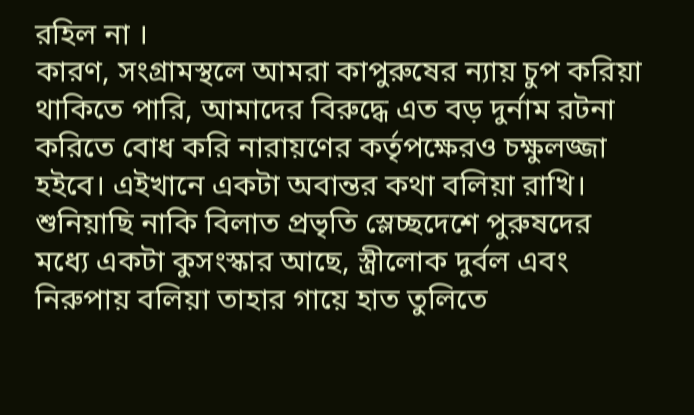রহিল না ।
কারণ, সংগ্রামস্থলে আমরা কাপুরুষের ন্যায় চুপ করিয়া থাকিতে পারি, আমাদের বিরুদ্ধে এত বড় দুর্নাম রটনা
করিতে বোধ করি নারায়ণের কর্তৃপক্ষেরও চক্ষুলজ্জা হইবে। এইখানে একটা অবান্তর কথা বলিয়া রাখি। শুনিয়াছি নাকি বিলাত প্রভৃতি স্লেচ্ছদেশে পুরুষদের মধ্যে একটা কুসংস্কার আছে, স্ত্রীলোক দুর্বল এবং নিরুপায় বলিয়া তাহার গায়ে হাত তুলিতে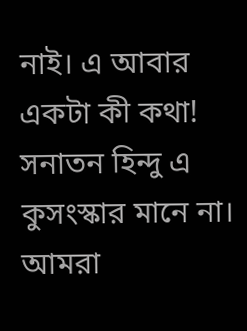নাই। এ আবার একটা কী কথা! সনাতন হিন্দু এ কুসংস্কার মানে না। আমরা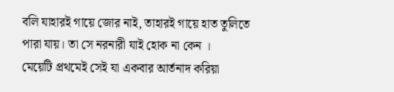বলি যাহারই গায়ে জোর নাই, তাহারই গায়ে হাত তুলিতে
পারা যায়। তা সে নরনারী যাই হোক না কেন ।
মেয়েটি প্রথমেই সেই যা একবার আর্তনাদ করিয়া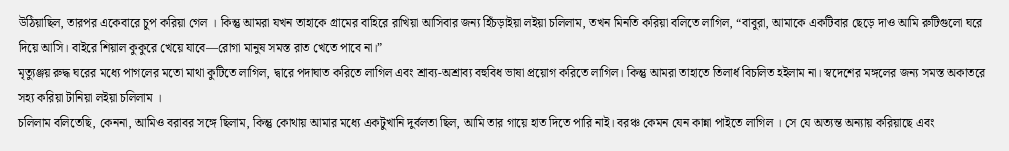উঠিয়াছিল, তারপর একেবারে চুপ করিয়া গেল । কিন্তু আমরা যখন তাহাকে গ্রামের বাহিরে রাখিয়া আসিবার জন্য হিঁচড়াইয়া লইয়া চলিলাম, তখন মিনতি করিয়া বলিতে লাগিল, “বাবুরা, আমাকে একটিবার ছেড়ে দাও আমি রুটিগুলো ঘরে দিয়ে আসি। বাইরে শিয়াল কুকুরে খেয়ে যাবে—রোগা মানুষ সমস্ত রাত খেতে পাবে না।”
মৃত্যুঞ্জয় রুদ্ধ ঘরের মধ্যে পাগলের মতো মাথা কুটিতে লাগিল, দ্বারে পদাঘাত করিতে লাগিল এবং শ্রাব্য-অশ্রাব্য বহুবিধ ভাষা প্রয়োগ করিতে লাগিল। কিন্তু আমরা তাহাতে তিলার্ধ বিচলিত হইলাম না। স্বদেশের মঙ্গলের জন্য সমস্ত অকাতরে সহ্য করিয়া টানিয়া লইয়া চলিলাম ।
চলিলাম বলিতেছি, কেননা, আমিও বরাবর সঙ্গে ছিলাম, কিন্তু কোথায় আমার মধ্যে একটুখানি দুর্বলতা ছিল, আমি তার গায়ে হাত দিতে পারি নাই। বরঞ্চ কেমন যেন কান্না পাইতে লাগিল । সে যে অত্যন্ত অন্যায় করিয়াছে এবং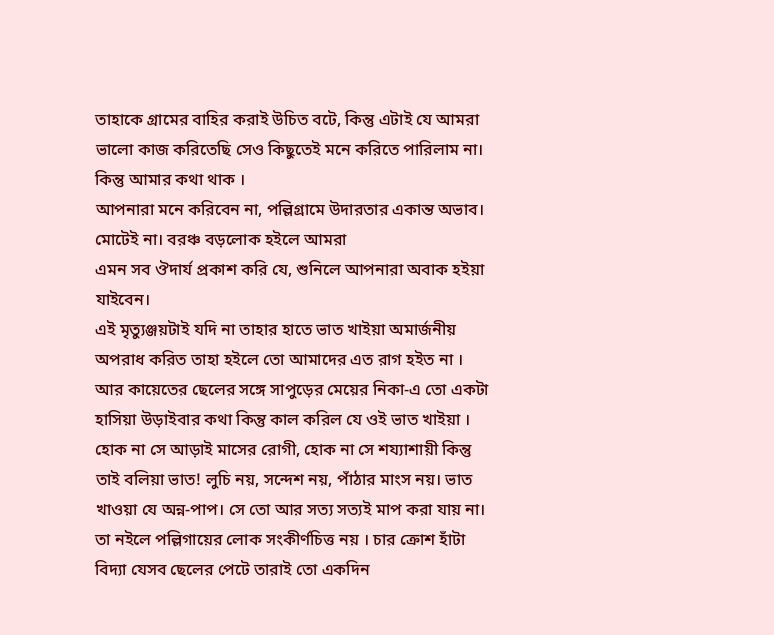তাহাকে গ্রামের বাহির করাই উচিত বটে, কিন্তু এটাই যে আমরা ভালো কাজ করিতেছি সেও কিছুতেই মনে করিতে পারিলাম না। কিন্তু আমার কথা থাক ।
আপনারা মনে করিবেন না, পল্লিগ্রামে উদারতার একান্ত অভাব। মোটেই না। বরঞ্চ বড়লোক হইলে আমরা
এমন সব ঔদার্য প্রকাশ করি যে, শুনিলে আপনারা অবাক হইয়া যাইবেন।
এই মৃত্যুঞ্জয়টাই যদি না তাহার হাতে ভাত খাইয়া অমার্জনীয় অপরাধ করিত তাহা হইলে তো আমাদের এত রাগ হইত না । আর কায়েতের ছেলের সঙ্গে সাপুড়ের মেয়ের নিকা-এ তো একটা হাসিয়া উড়াইবার কথা কিন্তু কাল করিল যে ওই ভাত খাইয়া । হোক না সে আড়াই মাসের রোগী, হোক না সে শয্যাশায়ী কিন্তু তাই বলিয়া ভাত! লুচি নয়, সন্দেশ নয়, পাঁঠার মাংস নয়। ভাত খাওয়া যে অন্ন-পাপ। সে তো আর সত্য সত্যই মাপ করা যায় না। তা নইলে পল্লিগায়ের লোক সংকীর্ণচিত্ত নয় । চার ক্রোশ হাঁটা বিদ্যা যেসব ছেলের পেটে তারাই তো একদিন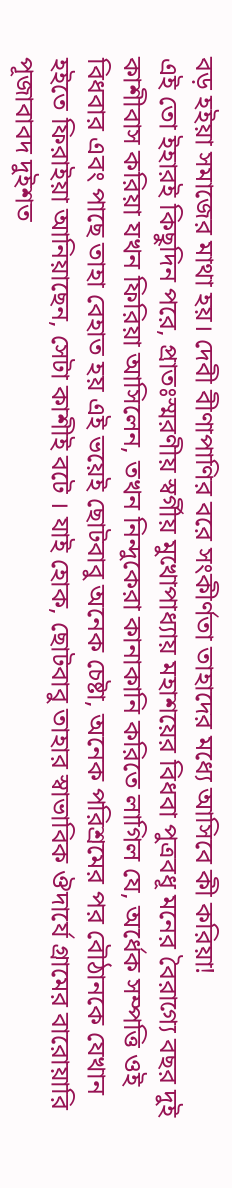বড় হইয়া সমাজের মাথা হয়। দেবী বীণাপাণির বরে সংকীর্ণতা তাহাদের মধ্যে আসিবে কী করিয়া!
এই তো ইহারই কিছুদিন পরে, প্রাতঃস্মরণীয় স্বর্গীয় মুখোপাধ্যায় মহাশয়ের বিধবা পুত্রবধূ মনের বৈরাগ্যে বছর দুই কাশীবাস করিয়া যখন ফিরিয়া আসিলেন, তখন নিন্দুকেরা কানাকানি করিতে লাগিল যে, অর্ধেক সম্পত্তি ওই বিধবার এবং পাছে তাহা বেহাত হয় এই ভয়েই ছোটবাবু অনেক চেষ্টা, অনেক পরিশ্রমের পর বৌঠানকে যেখান হইতে ফিরাইয়া আনিয়াছেন, সেটা কাশীই বটে । যাই হোক, ছোটবাবু তাহার স্বাভাবিক ঔদার্যে গ্রামের বারোয়ারি পূজাবাবদ দুইশত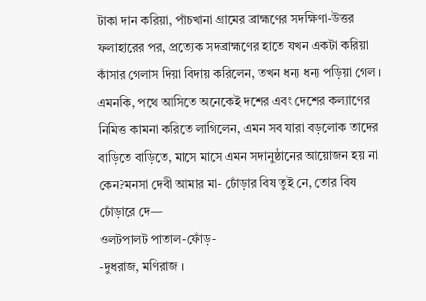টাকা দান করিয়া, পাঁচখানা গ্রামের ব্রাহ্মণের সদক্ষিণা-উত্তর ফলাহারের পর, প্রত্যেক সদব্রাহ্মণের হাতে যখন একটা করিয়া কাঁসার গেলাস দিয়া বিদায় করিলেন, তখন ধন্য ধন্য পড়িয়া গেল । এমনকি, পথে আসিতে অনেকেই দশের এবং দেশের কল্যাণের নিমিত্ত কামনা করিতে লাগিলেন, এমন সব যারা বড়লোক তাদের বাড়িতে বাড়িতে, মাসে মাসে এমন সদানুষ্ঠানের আয়োজন হয় না কেন?মনসা দেবী আমার মা- ঢোঁড়ার বিষ তুই নে, তোর বিষ ঢোঁড়ারে দে—
ওলটপালট পাতাল-ফোঁড়-
-দুধরাজ, মণিরাজ ।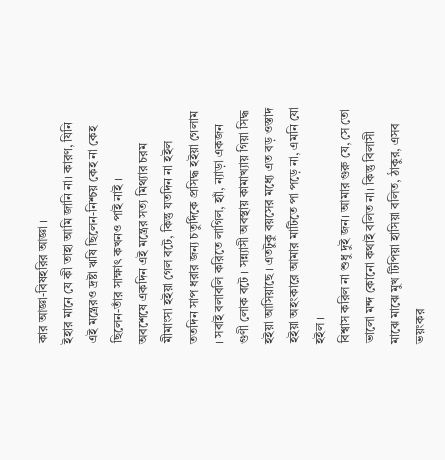কার আজ্ঞা-বিষহরির আজ্ঞা ।
ইহার মানে যে কী তাহা আমি জানি না। কারণ, যিনি এই মন্ত্রেরও দ্রষ্টা ঋষি ছিলেন-নিশ্চয় কেহ না কেহ ছিলেন-তাঁর সাক্ষাৎ কখনও পাই নাই ।
অবশেষে একদিন এই মন্ত্রের সত্য মিথ্যার চরম মীমাংসা হইয়া গেল বটে, কিন্তু যতদিন না হইল ততদিন সাপ ধরার জন্য চতুর্দিকে প্রসিদ্ধ হইয়া গেলাম । সবাই বলাবলি করিতে লাগিল, হ্যাঁ, ন্যাড়া একজন গুণী লোক বটে । সন্ন্যাসী অবস্থায় কামাখ্যায় গিয়া সিদ্ধ হইয়া আসিয়াছে । এতটুকু বয়সের মধ্যে এত বড় ওস্তাদ হইয়া অহংকারে আমার মাটিতে পা পড়ে না, এমনি যো হইল ।
বিশ্বাস করিল না শুধু দুই জন। আমার গুরু যে, সে তো ভালো মন্দ কোনো কথাই বলিত না। কিন্তু বিলাসী মাঝে মাঝে মুখ টিপিয়া হাসিয়া বলিত, ঠাকুর, এসব ভয়ংকর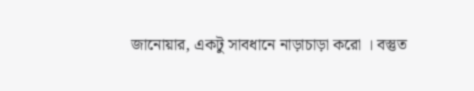জানোয়ার, একটু সাবধানে নাড়াচাড়া করো । বস্তুত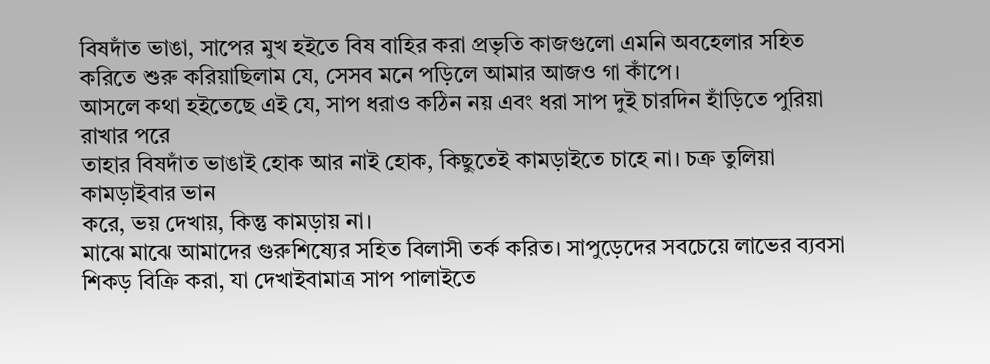বিষদাঁত ভাঙা, সাপের মুখ হইতে বিষ বাহির করা প্রভৃতি কাজগুলো এমনি অবহেলার সহিত করিতে শুরু করিয়াছিলাম যে, সেসব মনে পড়িলে আমার আজও গা কাঁপে।
আসলে কথা হইতেছে এই যে, সাপ ধরাও কঠিন নয় এবং ধরা সাপ দুই চারদিন হাঁড়িতে পুরিয়া রাখার পরে
তাহার বিষদাঁত ভাঙাই হোক আর নাই হোক, কিছুতেই কামড়াইতে চাহে না। চক্র তুলিয়া কামড়াইবার ভান
করে, ভয় দেখায়, কিন্তু কামড়ায় না।
মাঝে মাঝে আমাদের গুরুশিষ্যের সহিত বিলাসী তর্ক করিত। সাপুড়েদের সবচেয়ে লাভের ব্যবসা শিকড় বিক্রি করা, যা দেখাইবামাত্র সাপ পালাইতে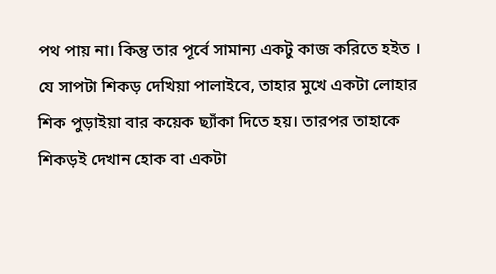পথ পায় না। কিন্তু তার পূর্বে সামান্য একটু কাজ করিতে হইত । যে সাপটা শিকড় দেখিয়া পালাইবে, তাহার মুখে একটা লোহার শিক পুড়াইয়া বার কয়েক ছ্যাঁকা দিতে হয়। তারপর তাহাকে শিকড়ই দেখান হোক বা একটা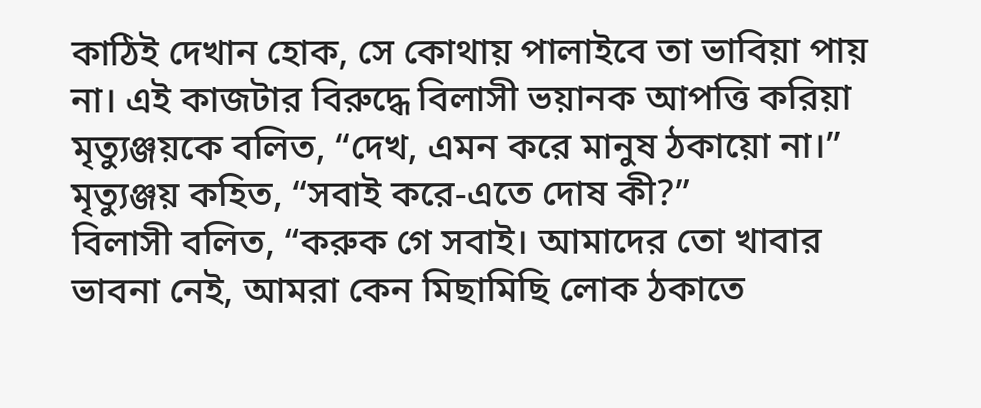কাঠিই দেখান হোক, সে কোথায় পালাইবে তা ভাবিয়া পায় না। এই কাজটার বিরুদ্ধে বিলাসী ভয়ানক আপত্তি করিয়া মৃত্যুঞ্জয়কে বলিত, “দেখ, এমন করে মানুষ ঠকায়ো না।” মৃত্যুঞ্জয় কহিত, “সবাই করে-এতে দোষ কী?”
বিলাসী বলিত, “করুক গে সবাই। আমাদের তো খাবার ভাবনা নেই, আমরা কেন মিছামিছি লোক ঠকাতে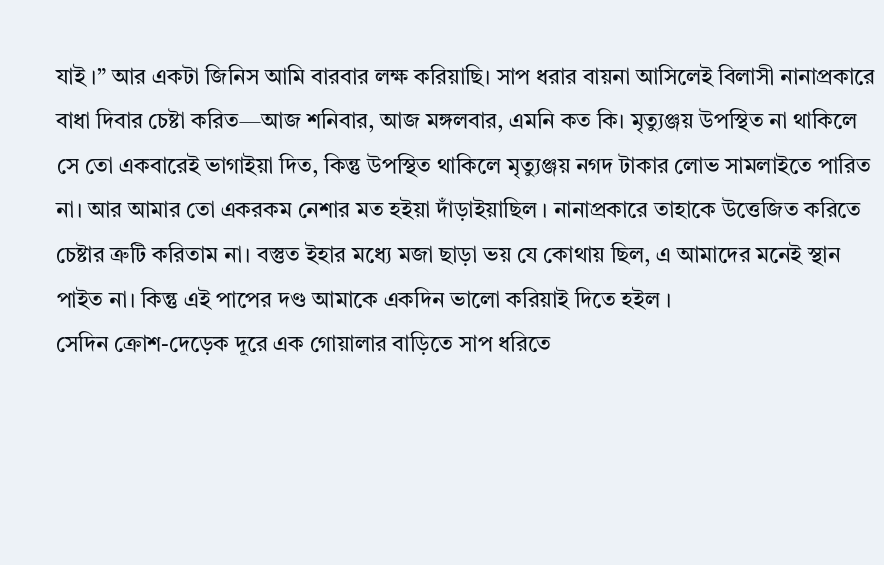যাই ।” আর একটা জিনিস আমি বারবার লক্ষ করিয়াছি। সাপ ধরার বায়না আসিলেই বিলাসী নানাপ্রকারে বাধা দিবার চেষ্টা করিত—আজ শনিবার, আজ মঙ্গলবার, এমনি কত কি। মৃত্যুঞ্জয় উপস্থিত না থাকিলে সে তো একবারেই ভাগাইয়া দিত, কিন্তু উপস্থিত থাকিলে মৃত্যুঞ্জয় নগদ টাকার লোভ সামলাইতে পারিত না। আর আমার তো একরকম নেশার মত হইয়া দাঁড়াইয়াছিল । নানাপ্রকারে তাহাকে উত্তেজিত করিতে চেষ্টার ত্রুটি করিতাম না। বস্তুত ইহার মধ্যে মজা ছাড়া ভয় যে কোথায় ছিল, এ আমাদের মনেই স্থান পাইত না। কিন্তু এই পাপের দণ্ড আমাকে একদিন ভালো করিয়াই দিতে হইল ।
সেদিন ক্রোশ-দেড়েক দূরে এক গোয়ালার বাড়িতে সাপ ধরিতে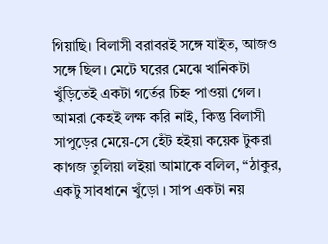গিয়াছি। বিলাসী বরাবরই সঙ্গে যাইত, আজও সঙ্গে ছিল। মেটে ঘরের মেঝে খানিকটা খুঁড়িতেই একটা গর্তের চিহ্ন পাওয়া গেল। আমরা কেহই লক্ষ করি নাই, কিন্তু বিলাসী সাপুড়ের মেয়ে-সে হেঁট হইয়া কয়েক টুকরা কাগজ তুলিয়া লইয়া আমাকে বলিল, “ঠাকুর, একটু সাবধানে খুঁড়ো । সাপ একটা নয়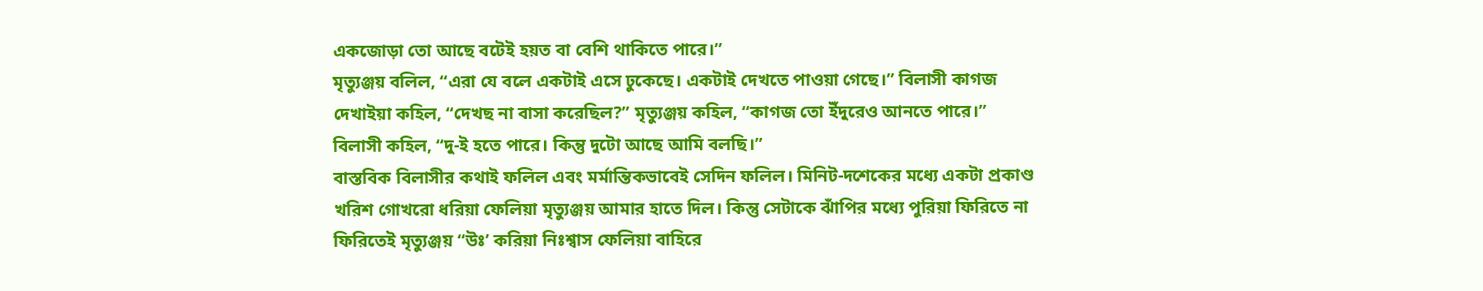একজোড়া তো আছে বটেই হয়ত বা বেশি থাকিতে পারে।”
মৃত্যুঞ্জয় বলিল, “এরা যে বলে একটাই এসে ঢুকেছে। একটাই দেখতে পাওয়া গেছে।” বিলাসী কাগজ দেখাইয়া কহিল, “দেখছ না বাসা করেছিল?” মৃত্যুঞ্জয় কহিল, “কাগজ তো ইঁদুরেও আনতে পারে।”
বিলাসী কহিল, “দু-ই হতে পারে। কিন্তু দুটো আছে আমি বলছি।”
বাস্তবিক বিলাসীর কথাই ফলিল এবং মর্মান্তিকভাবেই সেদিন ফলিল। মিনিট-দশেকের মধ্যে একটা প্রকাণ্ড খরিশ গোখরো ধরিয়া ফেলিয়া মৃত্যুঞ্জয় আমার হাতে দিল। কিন্তু সেটাকে ঝাঁপির মধ্যে পুরিয়া ফিরিতে না ফিরিতেই মৃত্যুঞ্জয় “উঃ’ করিয়া নিঃশ্বাস ফেলিয়া বাহিরে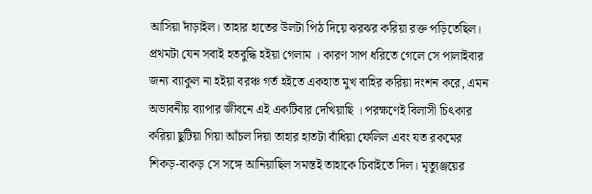আসিয়া দাঁড়াইল। তাহার হাতের উলটা পিঠ দিয়ে ঝরঝর করিয়া রক্ত পড়িতেছিল।
প্রথমটা যেন সবাই হতবুদ্ধি হইয়া গেলাম । কারণ সাপ ধরিতে গেলে সে পালাইবার জন্য ব্যাকুল না হইয়া বরঞ্চ গর্ত হইতে একহাত মুখ বাহির করিয়া দংশন করে, এমন অভাবনীয় ব্যাপার জীবনে এই একটিবার দেখিয়াছি । পরক্ষণেই বিলাসী চিৎকার করিয়া ছুটিয়া গিয়া আঁচল দিয়া তাহার হাতটা বাঁধিয়া ফেলিল এবং যত রকমের শিকড়-বাকড় সে সঙ্গে আনিয়াছিল সমস্তই তাহাকে চিবাইতে দিল। মৃত্যুঞ্জয়ের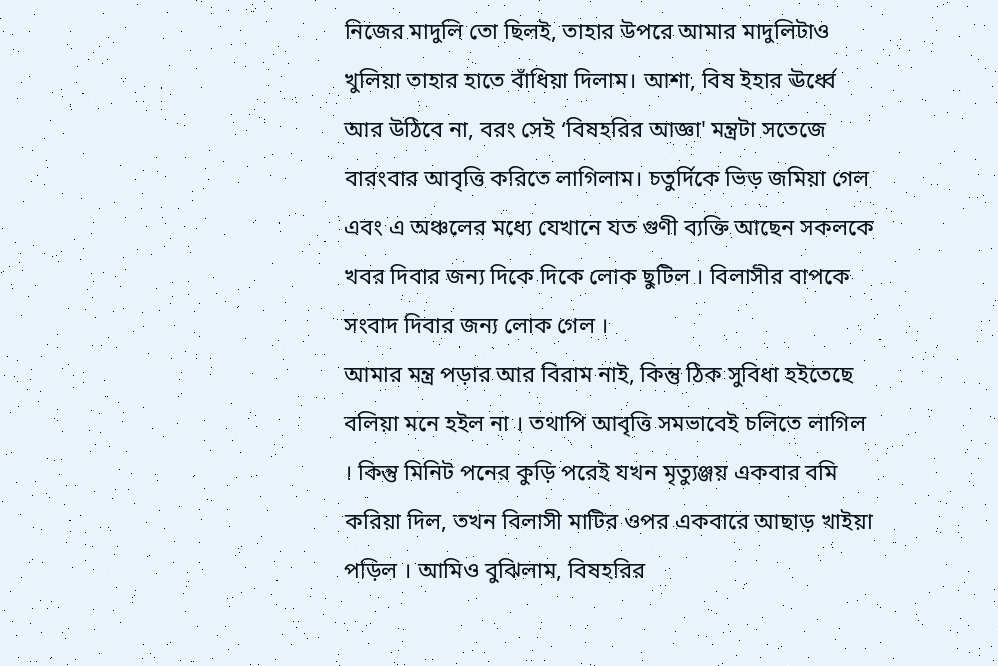নিজের মাদুলি তো ছিলই, তাহার উপরে আমার মাদুলিটাও খুলিয়া তাহার হাতে বাঁধিয়া দিলাম। আশা, বিষ ইহার ঊর্ধ্বে আর উঠিবে না, বরং সেই ‘বিষহরির আজ্ঞা' মন্ত্রটা সতেজে বারংবার আবৃত্তি করিতে লাগিলাম। চতুর্দিকে ভিড় জমিয়া গেল এবং এ অঞ্চলের মধ্যে যেখানে যত গুণী ব্যক্তি আছেন সকলকে খবর দিবার জন্য দিকে দিকে লোক ছুটিল । বিলাসীর বাপকে সংবাদ দিবার জন্য লোক গেল ।
আমার মন্ত্র পড়ার আর বিরাম নাই, কিন্তু ঠিক সুবিধা হইতেছে বলিয়া মনে হইল না । তথাপি আবৃত্তি সমভাবেই চলিতে লাগিল । কিন্তু মিনিট পনের কুড়ি পরেই যখন মৃত্যুঞ্জয় একবার বমি করিয়া দিল, তখন বিলাসী মাটির ওপর একবারে আছাড় খাইয়া পড়িল । আমিও বুঝিলাম, বিষহরির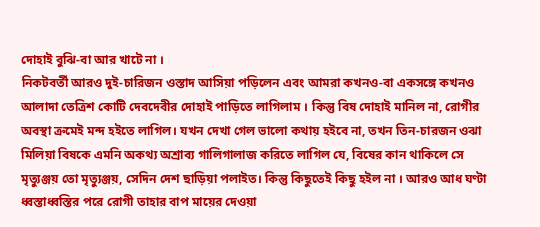দোহাই বুঝি-বা আর খাটে না ।
নিকটবর্তী আরও দুই-চারিজন ওস্তাদ আসিয়া পড়িলেন এবং আমরা কখনও-বা একসঙ্গে কখনও আলাদা তেত্রিশ কোটি দেবদেবীর দোহাই পাড়িতে লাগিলাম । কিন্তু বিষ দোহাই মানিল না, রোগীর অবস্থা ক্রমেই মন্দ হইতে লাগিল। যখন দেখা গেল ভালো কথায় হইবে না, তখন তিন-চারজন ওঝা মিলিয়া বিষকে এমনি অকথ্য অশ্রাব্য গালিগালাজ করিতে লাগিল যে, বিষের কান থাকিলে সে মৃত্যুঞ্জয় তো মৃত্যুঞ্জয়, সেদিন দেশ ছাড়িয়া পলাইত। কিন্তু কিছুতেই কিছু হইল না । আরও আধ ঘণ্টা ধ্বস্তাধ্বস্তির পরে রোগী তাহার বাপ মায়ের দেওয়া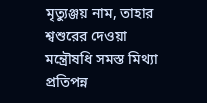মৃত্যুঞ্জয় নাম, তাহার শ্বশুরের দেওয়া মন্ত্রৌষধি সমস্ত মিথ্যা প্রতিপন্ন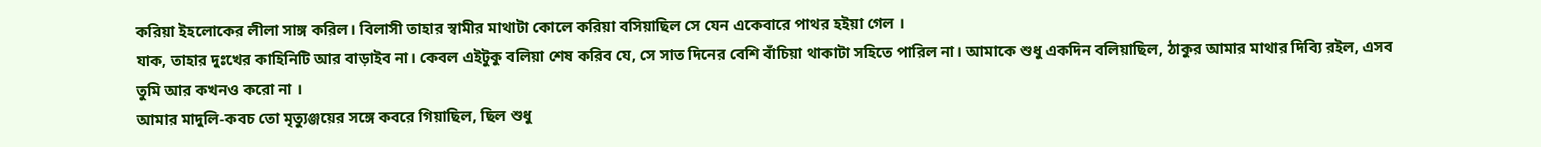করিয়া ইহলোকের লীলা সাঙ্গ করিল। বিলাসী তাহার স্বামীর মাথাটা কোলে করিয়া বসিয়াছিল সে যেন একেবারে পাথর হইয়া গেল ।
যাক, তাহার দুঃখের কাহিনিটি আর বাড়াইব না। কেবল এইটুকু বলিয়া শেষ করিব যে, সে সাত দিনের বেশি বাঁচিয়া থাকাটা সহিতে পারিল না। আমাকে শুধু একদিন বলিয়াছিল, ঠাকুর আমার মাথার দিব্যি রইল, এসব তুমি আর কখনও করো না ।
আমার মাদুলি-কবচ তো মৃত্যুঞ্জয়ের সঙ্গে কবরে গিয়াছিল, ছিল শুধু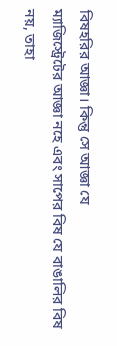বিষহরির আজ্ঞা। কিন্তু সে আজ্ঞা যে
ম্যাজিস্ট্রেটের আজ্ঞা নহে এবং সাপের বিষ যে বাঙালির বিষ নয়, তাহা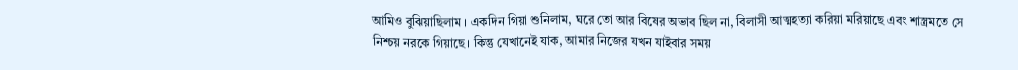আমিও বুঝিয়াছিলাম । একদিন গিয়া শুনিলাম, ঘরে তো আর বিষের অভাব ছিল না, বিলাসী আত্মহত্যা করিয়া মরিয়াছে এবং শাস্ত্রমতে সে নিশ্চয় নরকে গিয়াছে। কিন্তু যেখানেই যাক, আমার নিজের যখন যাইবার সময়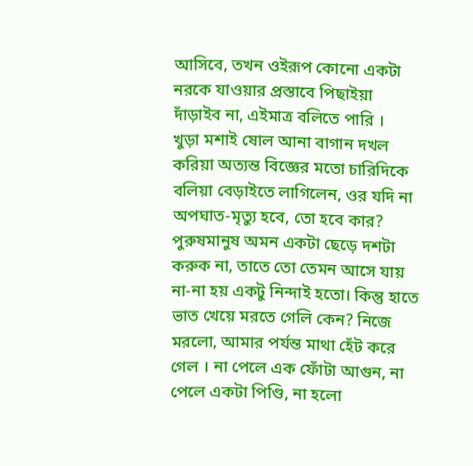আসিবে, তখন ওইরূপ কোনো একটা নরকে যাওয়ার প্রস্তাবে পিছাইয়া দাঁড়াইব না, এইমাত্র বলিতে পারি ।
খুড়া মশাই ষোল আনা বাগান দখল করিয়া অত্যন্ত বিজ্ঞের মতো চারিদিকে বলিয়া বেড়াইতে লাগিলেন, ওর যদি না অপঘাত-মৃত্যু হবে, তো হবে কার? পুরুষমানুষ অমন একটা ছেড়ে দশটা করুক না, তাতে তো তেমন আসে যায় না-না হয় একটু নিন্দাই হতো। কিন্তু হাতে ভাত খেয়ে মরতে গেলি কেন? নিজে মরলো, আমার পর্যন্ত মাথা হেঁট করে গেল । না পেলে এক ফোঁটা আগুন, না পেলে একটা পিণ্ডি, না হলো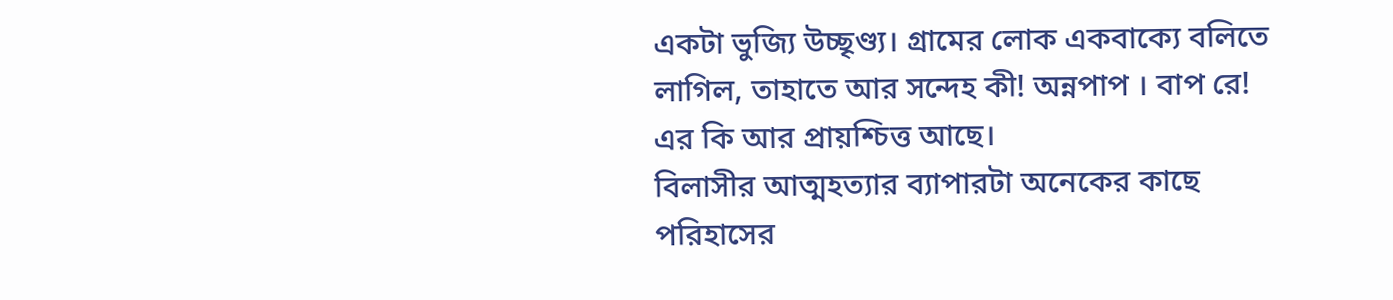একটা ভুজ্যি উচ্ছৃণ্ড্য। গ্রামের লোক একবাক্যে বলিতে লাগিল, তাহাতে আর সন্দেহ কী! অন্নপাপ । বাপ রে! এর কি আর প্রায়শ্চিত্ত আছে।
বিলাসীর আত্মহত্যার ব্যাপারটা অনেকের কাছে পরিহাসের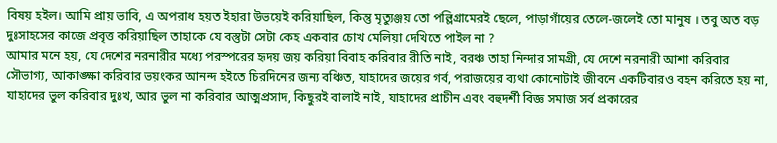বিষয় হইল। আমি প্রায় ভাবি, এ অপরাধ হয়ত ইহারা উভয়েই করিয়াছিল, কিন্তু মৃত্যুঞ্জয় তো পল্লিগ্রামেরই ছেলে, পাড়াগাঁয়ের তেলে-জলেই তো মানুষ । তবু অত বড় দুঃসাহসের কাজে প্রবৃত্ত করিয়াছিল তাহাকে যে বস্তুটা সেটা কেহ একবার চোখ মেলিয়া দেখিতে পাইল না ?
আমার মনে হয়, যে দেশের নরনারীর মধ্যে পরস্পরের হৃদয় জয় করিয়া বিবাহ করিবার রীতি নাই, বরঞ্চ তাহা নিন্দার সামগ্রী, যে দেশে নরনারী আশা করিবার সৌভাগ্য, আকাঙ্ক্ষা করিবার ভয়ংকর আনন্দ হইতে চিরদিনের জন্য বঞ্চিত, যাহাদের জয়ের গর্ব, পরাজয়ের ব্যথা কোনোটাই জীবনে একটিবারও বহন করিতে হয় না, যাহাদের ভুল করিবার দুঃখ, আর ভুল না করিবার আত্মপ্রসাদ, কিছুরই বালাই নাই, যাহাদের প্রাচীন এবং বহুদর্শী বিজ্ঞ সমাজ সর্ব প্রকারের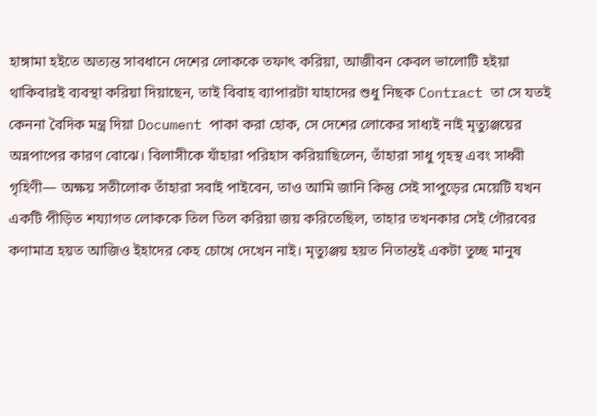হাঙ্গামা হইতে অত্যন্ত সাবধানে দেশের লোককে তফাৎ করিয়া, আজীবন কেবল ভালোটি হইয়া থাকিবারই ব্যবস্থা করিয়া দিয়াছেন, তাই বিবাহ ব্যাপারটা যাহাদের শুধু নিছক Contract তা সে যতই কেননা বৈদিক মন্ত্ৰ দিয়া Document পাকা করা হোক, সে দেশের লোকের সাধ্যই নাই মৃত্যুঞ্জয়ের অন্নপাপের কারণ বোঝে। বিলাসীকে যাঁহারা পরিহাস করিয়াছিলেন, তাঁহারা সাধু গৃহস্থ এবং সাধ্বী গৃহিণী— অক্ষয় সতীলোক তাঁহারা সবাই পাইবেন, তাও আমি জানি কিন্তু সেই সাপুড়ের মেয়েটি যখন একটি পীড়িত শয্যাগত লোককে তিল তিল করিয়া জয় করিতেছিল, তাহার তখনকার সেই গৌরবের কণামাত্র হয়ত আজিও ইহাদের কেহ চোখে দেখেন নাই। মৃত্যুঞ্জয় হয়ত নিতান্তই একটা তুচ্ছ মানুষ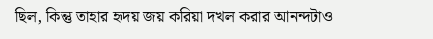ছিল, কিন্তু তাহার হৃদয় জয় করিয়া দখল করার আনন্দটাও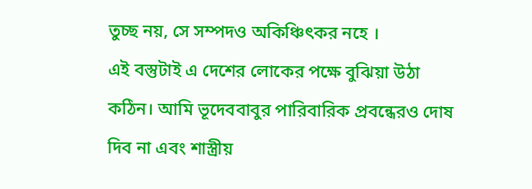তুচ্ছ নয়, সে সম্পদও অকিঞ্চিৎকর নহে ।
এই বস্তুটাই এ দেশের লোকের পক্ষে বুঝিয়া উঠা কঠিন। আমি ভূদেববাবুর পারিবারিক প্রবন্ধেরও দোষ দিব না এবং শাস্ত্রীয়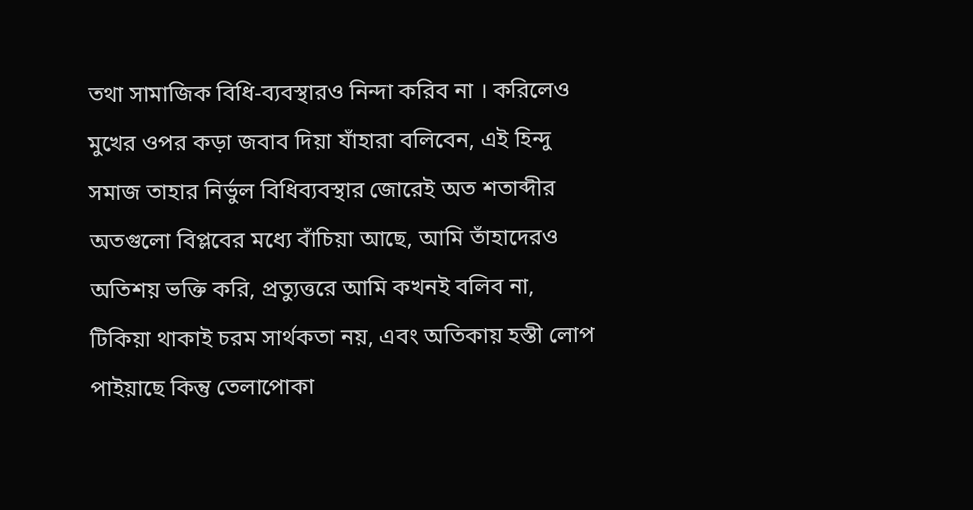তথা সামাজিক বিধি-ব্যবস্থারও নিন্দা করিব না । করিলেও মুখের ওপর কড়া জবাব দিয়া যাঁহারা বলিবেন, এই হিন্দু সমাজ তাহার নির্ভুল বিধিব্যবস্থার জোরেই অত শতাব্দীর অতগুলো বিপ্লবের মধ্যে বাঁচিয়া আছে, আমি তাঁহাদেরও অতিশয় ভক্তি করি, প্রত্যুত্তরে আমি কখনই বলিব না, টিকিয়া থাকাই চরম সার্থকতা নয়, এবং অতিকায় হস্তী লোপ পাইয়াছে কিন্তু তেলাপোকা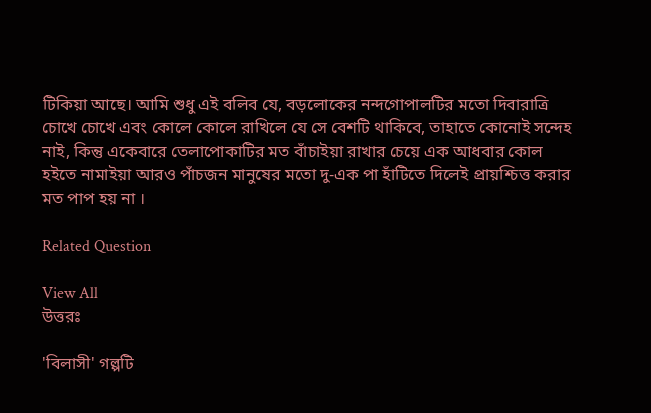টিকিয়া আছে। আমি শুধু এই বলিব যে, বড়লোকের নন্দগোপালটির মতো দিবারাত্রি চোখে চোখে এবং কোলে কোলে রাখিলে যে সে বেশটি থাকিবে, তাহাতে কোনোই সন্দেহ নাই, কিন্তু একেবারে তেলাপোকাটির মত বাঁচাইয়া রাখার চেয়ে এক আধবার কোল হইতে নামাইয়া আরও পাঁচজন মানুষের মতো দু-এক পা হাঁটিতে দিলেই প্রায়শ্চিত্ত করার মত পাপ হয় না ।

Related Question

View All
উত্তরঃ

'বিলাসী' গল্পটি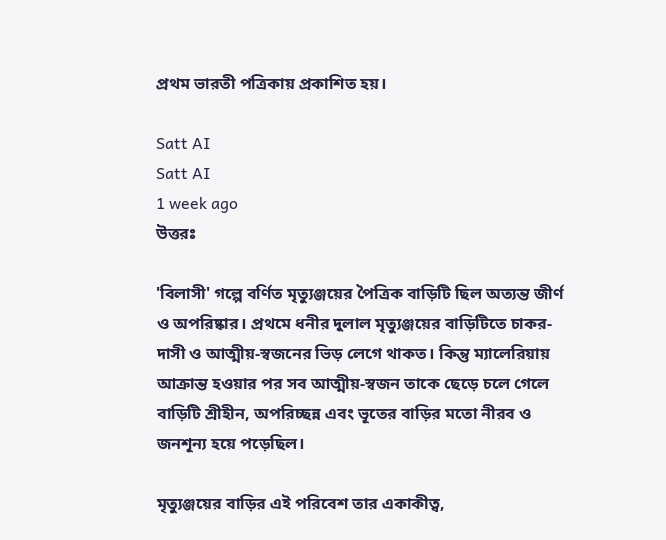প্রথম ভারতী পত্রিকায় প্রকাশিত হয়।

Satt AI
Satt AI
1 week ago
উত্তরঃ

'বিলাসী' গল্পে বর্ণিত মৃত্যুঞ্জয়ের পৈত্রিক বাড়িটি ছিল অত্যন্ত জীর্ণ ও অপরিষ্কার। প্রথমে ধনীর দুলাল মৃত্যুঞ্জয়ের বাড়িটিতে চাকর-দাসী ও আত্মীয়-স্বজনের ভিড় লেগে থাকত। কিন্তু ম্যালেরিয়ায় আক্রান্ত হওয়ার পর সব আত্মীয়-স্বজন তাকে ছেড়ে চলে গেলে বাড়িটি শ্রীহীন, অপরিচ্ছন্ন এবং ভূতের বাড়ির মতো নীরব ও জনশূন্য হয়ে পড়েছিল।

মৃত্যুঞ্জয়ের বাড়ির এই পরিবেশ তার একাকীত্ব,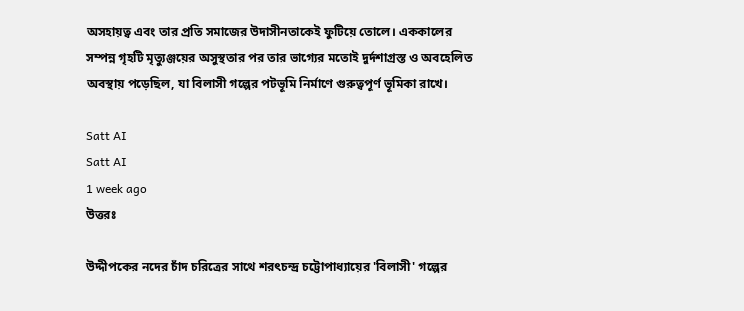অসহায়ত্ব এবং তার প্রতি সমাজের উদাসীনতাকেই ফুটিয়ে তোলে। এককালের সম্পন্ন গৃহটি মৃত্যুঞ্জয়ের অসুস্থতার পর তার ভাগ্যের মতোই দুর্দশাগ্রস্ত ও অবহেলিত অবস্থায় পড়েছিল, যা বিলাসী গল্পের পটভূমি নির্মাণে গুরুত্বপূর্ণ ভূমিকা রাখে।

Satt AI
Satt AI
1 week ago
উত্তরঃ

উদ্দীপকের নদের চাঁদ চরিত্রের সাথে শরৎচন্দ্র চট্টোপাধ্যায়ের 'বিলাসী' গল্পের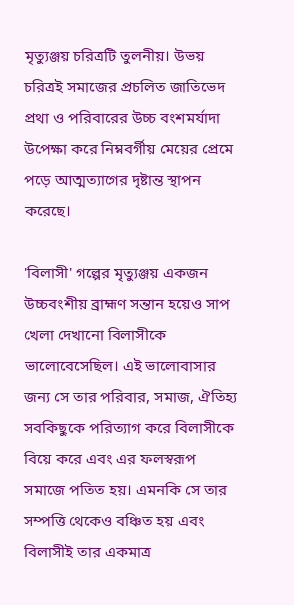মৃত্যুঞ্জয় চরিত্রটি তুলনীয়। উভয় চরিত্রই সমাজের প্রচলিত জাতিভেদ প্রথা ও পরিবারের উচ্চ বংশমর্যাদা উপেক্ষা করে নিম্নবর্গীয় মেয়ের প্রেমে পড়ে আত্মত্যাগের দৃষ্টান্ত স্থাপন করেছে।

'বিলাসী' গল্পের মৃত্যুঞ্জয় একজন উচ্চবংশীয় ব্রাহ্মণ সন্তান হয়েও সাপ খেলা দেখানো বিলাসীকে ভালোবেসেছিল। এই ভালোবাসার জন্য সে তার পরিবার, সমাজ, ঐতিহ্য সবকিছুকে পরিত্যাগ করে বিলাসীকে বিয়ে করে এবং এর ফলস্বরূপ সমাজে পতিত হয়। এমনকি সে তার সম্পত্তি থেকেও বঞ্চিত হয় এবং বিলাসীই তার একমাত্র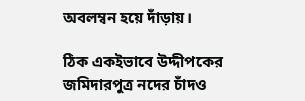অবলম্বন হয়ে দাঁড়ায়।

ঠিক একইভাবে উদ্দীপকের জমিদারপুত্র নদের চাঁদও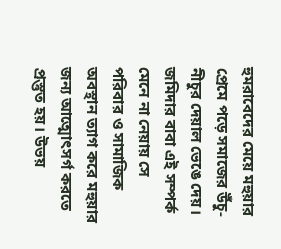হুমরাবেদের মেয়ে মহুয়ার প্রেমে পড়ে সমাজের উঁচু-নীচুর দেয়াল ভেঙে দেয়। জমিদার বাবা এই সম্পর্ক মেনে না নেয়ায় সে পরিবার ও সামাজিক অবস্থান ত্যাগ করে মহুয়ার জন্য আত্মোৎসর্গ করতে প্রস্তুত হয়। উভয়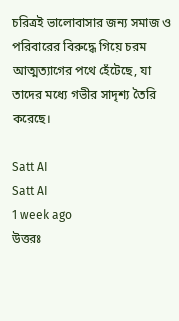চরিত্রই ভালোবাসার জন্য সমাজ ও পরিবারের বিরুদ্ধে গিয়ে চরম আত্মত্যাগের পথে হেঁটেছে, যা তাদের মধ্যে গভীর সাদৃশ্য তৈরি করেছে।

Satt AI
Satt AI
1 week ago
উত্তরঃ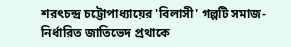শরৎচন্দ্র চট্টোপাধ্যায়ের 'বিলাসী' গল্পটি সমাজ-নির্ধারিত জাতিভেদ প্রথাকে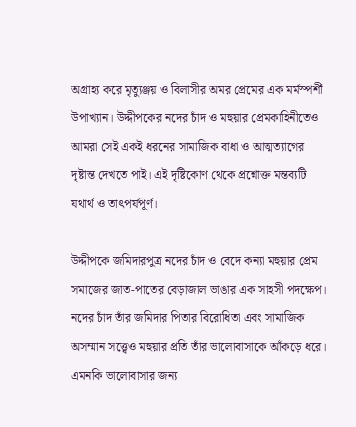অগ্রাহ্য করে মৃত্যুঞ্জয় ও বিলাসীর অমর প্রেমের এক মর্মস্পর্শী উপাখ্যান। উদ্দীপকের নদের চাঁদ ও মহুয়ার প্রেমকাহিনীতেও আমরা সেই একই ধরনের সামাজিক বাধা ও আত্মত্যাগের দৃষ্টান্ত দেখতে পাই। এই দৃষ্টিকোণ থেকে প্রশ্নোক্ত মন্তব্যটি যথার্থ ও তাৎপর্যপূর্ণ।

উদ্দীপকে জমিদারপুত্র নদের চাঁদ ও বেদে কন্যা মহুয়ার প্রেম সমাজের জাত-পাতের বেড়াজাল ভাঙার এক সাহসী পদক্ষেপ। নদের চাঁদ তাঁর জমিদার পিতার বিরোধিতা এবং সামাজিক অসম্মান সত্ত্বেও মহুয়ার প্রতি তাঁর ভালোবাসাকে আঁকড়ে ধরে। এমনকি ভালোবাসার জন্য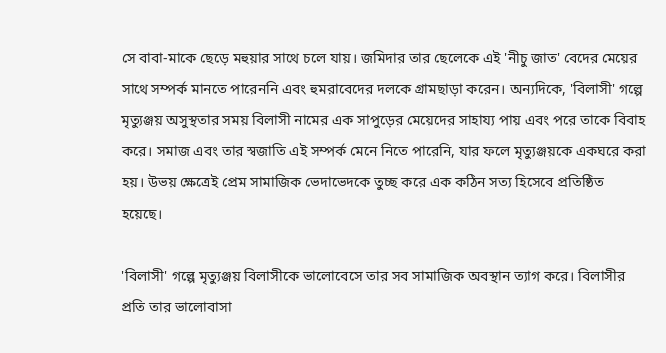সে বাবা-মাকে ছেড়ে মহুয়ার সাথে চলে যায়। জমিদার তার ছেলেকে এই 'নীচু জাত' বেদের মেয়ের সাথে সম্পর্ক মানতে পারেননি এবং হুমরাবেদের দলকে গ্রামছাড়া করেন। অন্যদিকে, 'বিলাসী' গল্পে মৃত্যুঞ্জয় অসুস্থতার সময় বিলাসী নামের এক সাপুড়ের মেয়েদের সাহায্য পায় এবং পরে তাকে বিবাহ করে। সমাজ এবং তার স্বজাতি এই সম্পর্ক মেনে নিতে পারেনি, যার ফলে মৃত্যুঞ্জয়কে একঘরে করা হয়। উভয় ক্ষেত্রেই প্রেম সামাজিক ভেদাভেদকে তুচ্ছ করে এক কঠিন সত্য হিসেবে প্রতিষ্ঠিত হয়েছে।

'বিলাসী' গল্পে মৃত্যুঞ্জয় বিলাসীকে ভালোবেসে তার সব সামাজিক অবস্থান ত্যাগ করে। বিলাসীর প্রতি তার ভালোবাসা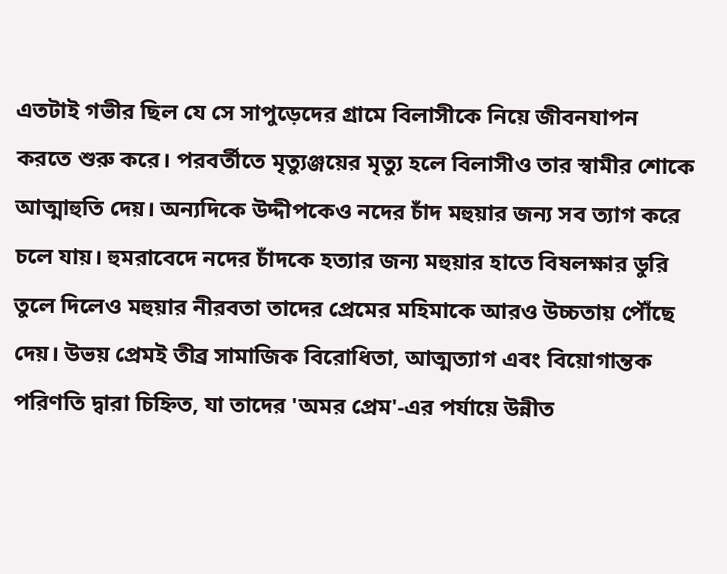এতটাই গভীর ছিল যে সে সাপুড়েদের গ্রামে বিলাসীকে নিয়ে জীবনযাপন করতে শুরু করে। পরবর্তীতে মৃত্যুঞ্জয়ের মৃত্যু হলে বিলাসীও তার স্বামীর শোকে আত্মাহুতি দেয়। অন্যদিকে উদ্দীপকেও নদের চাঁদ মহুয়ার জন্য সব ত্যাগ করে চলে যায়। হুমরাবেদে নদের চাঁদকে হত্যার জন্য মহুয়ার হাতে বিষলক্ষার ডুরি তুলে দিলেও মহুয়ার নীরবতা তাদের প্রেমের মহিমাকে আরও উচ্চতায় পৌঁছে দেয়। উভয় প্রেমই তীব্র সামাজিক বিরোধিতা, আত্মত্যাগ এবং বিয়োগান্তক পরিণতি দ্বারা চিহ্নিত, যা তাদের 'অমর প্রেম'-এর পর্যায়ে উন্নীত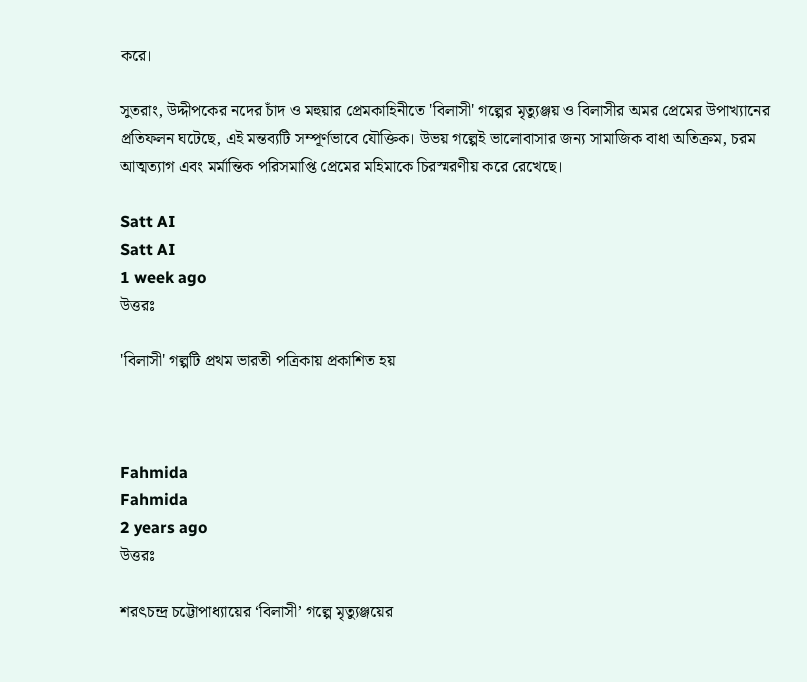করে।

সুতরাং, উদ্দীপকের নদের চাঁদ ও মহুয়ার প্রেমকাহিনীতে 'বিলাসী' গল্পের মৃত্যুঞ্জয় ও বিলাসীর অমর প্রেমের উপাখ্যানের প্রতিফলন ঘটেছে, এই মন্তব্যটি সম্পূর্ণভাবে যৌক্তিক। উভয় গল্পেই ভালোবাসার জন্য সামাজিক বাধা অতিক্রম, চরম আত্মত্যাগ এবং মর্মান্তিক পরিসমাপ্তি প্রেমের মহিমাকে চিরস্মরণীয় করে রেখেছে।

Satt AI
Satt AI
1 week ago
উত্তরঃ

'বিলাসী' গল্পটি প্রথম ভারতী পত্রিকায় প্রকাশিত হয়



Fahmida
Fahmida
2 years ago
উত্তরঃ

শরৎচন্দ্র চট্টোপাধ্যায়ের ‘বিলাসী’ গল্পে মৃত্যুঞ্জয়ের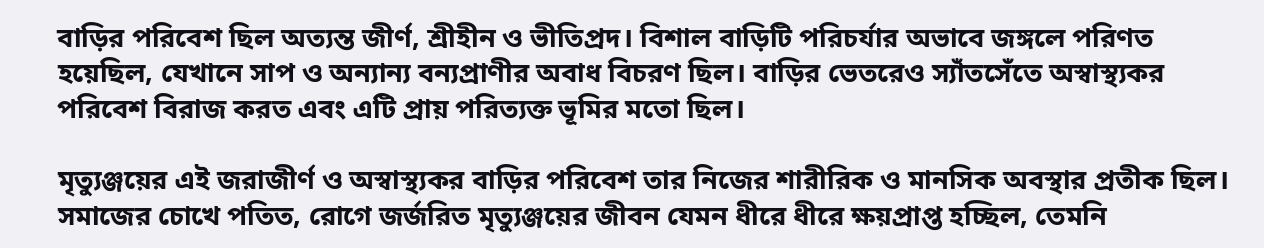বাড়ির পরিবেশ ছিল অত্যন্ত জীর্ণ, শ্রীহীন ও ভীতিপ্রদ। বিশাল বাড়িটি পরিচর্যার অভাবে জঙ্গলে পরিণত হয়েছিল, যেখানে সাপ ও অন্যান্য বন্যপ্রাণীর অবাধ বিচরণ ছিল। বাড়ির ভেতরেও স্যাঁতসেঁতে অস্বাস্থ্যকর পরিবেশ বিরাজ করত এবং এটি প্রায় পরিত্যক্ত ভূমির মতো ছিল।

মৃত্যুঞ্জয়ের এই জরাজীর্ণ ও অস্বাস্থ্যকর বাড়ির পরিবেশ তার নিজের শারীরিক ও মানসিক অবস্থার প্রতীক ছিল। সমাজের চোখে পতিত, রোগে জর্জরিত মৃত্যুঞ্জয়ের জীবন যেমন ধীরে ধীরে ক্ষয়প্রাপ্ত হচ্ছিল, তেমনি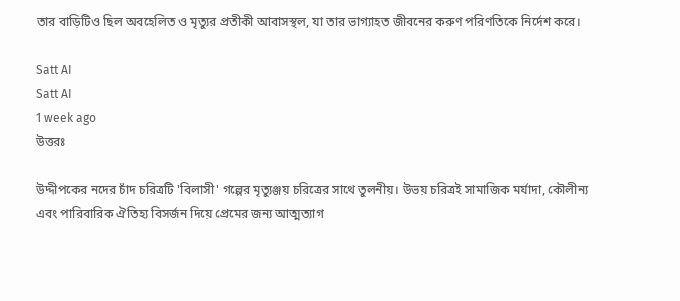তার বাড়িটিও ছিল অবহেলিত ও মৃত্যুর প্রতীকী আবাসস্থল, যা তার ভাগ্যাহত জীবনের করুণ পরিণতিকে নির্দেশ করে।

Satt AI
Satt AI
1 week ago
উত্তরঃ

উদ্দীপকের নদের চাঁদ চরিত্রটি 'বিলাসী' গল্পের মৃত্যুঞ্জয় চরিত্রের সাথে তুলনীয়। উভয় চরিত্রই সামাজিক মর্যাদা, কৌলীন্য এবং পারিবারিক ঐতিহ্য বিসর্জন দিয়ে প্রেমের জন্য আত্মত্যাগ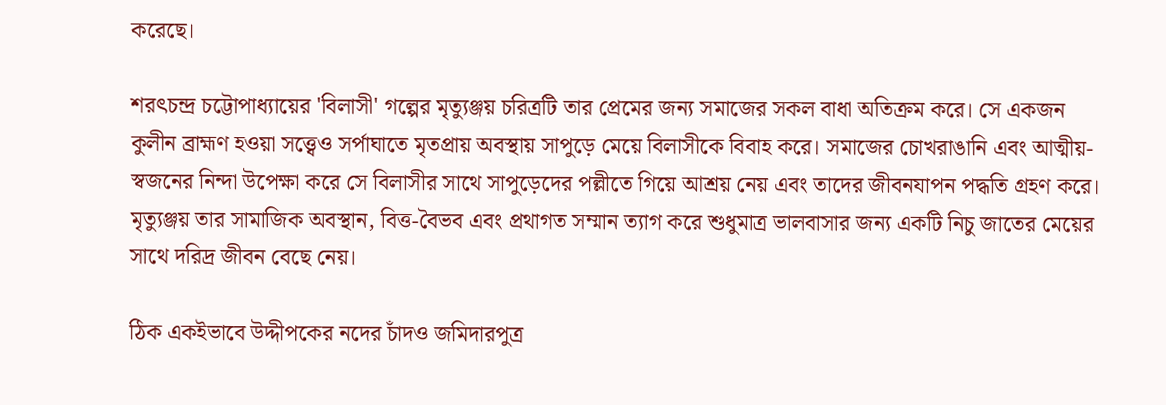করেছে।

শরৎচন্দ্র চট্টোপাধ্যায়ের 'বিলাসী' গল্পের মৃত্যুঞ্জয় চরিত্রটি তার প্রেমের জন্য সমাজের সকল বাধা অতিক্রম করে। সে একজন কুলীন ব্রাহ্মণ হওয়া সত্ত্বেও সর্পাঘাতে মৃতপ্রায় অবস্থায় সাপুড়ে মেয়ে বিলাসীকে বিবাহ করে। সমাজের চোখরাঙানি এবং আত্মীয়-স্বজনের নিন্দা উপেক্ষা করে সে বিলাসীর সাথে সাপুড়েদের পল্লীতে গিয়ে আশ্রয় নেয় এবং তাদের জীবনযাপন পদ্ধতি গ্রহণ করে। মৃত্যুঞ্জয় তার সামাজিক অবস্থান, বিত্ত-বৈভব এবং প্রথাগত সম্মান ত্যাগ করে শুধুমাত্র ভালবাসার জন্য একটি নিচু জাতের মেয়ের সাথে দরিদ্র জীবন বেছে নেয়।

ঠিক একইভাবে উদ্দীপকের নদের চাঁদও জমিদারপুত্র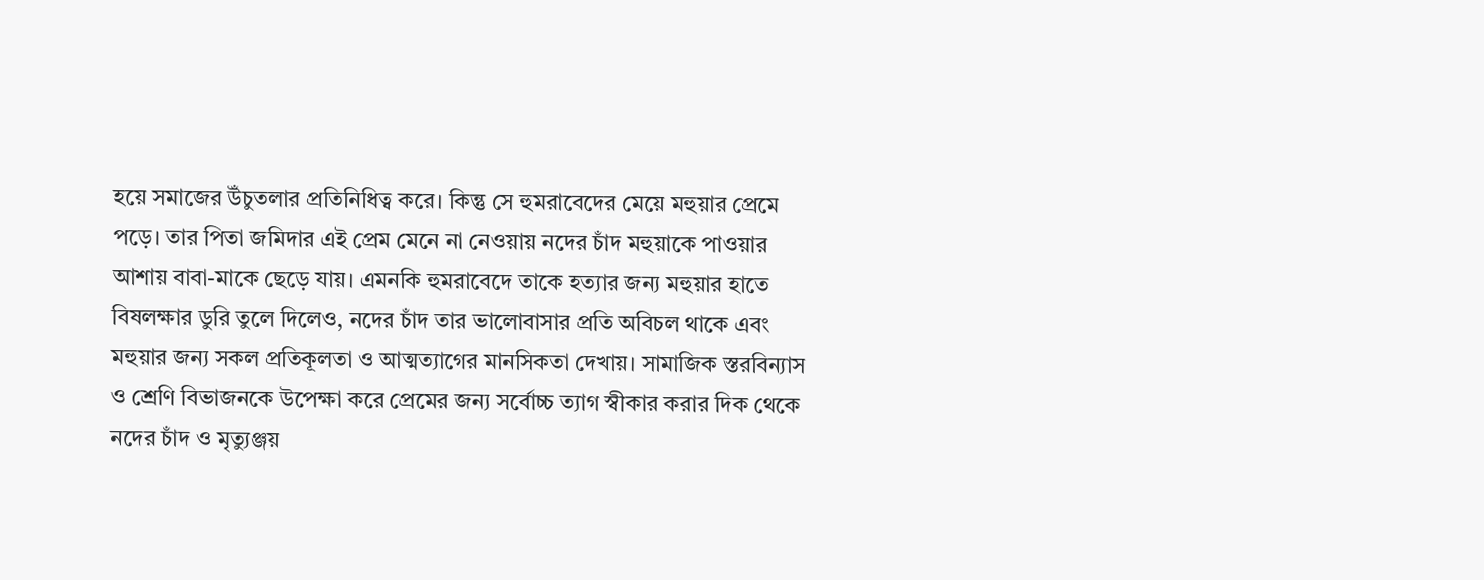হয়ে সমাজের উঁচুতলার প্রতিনিধিত্ব করে। কিন্তু সে হুমরাবেদের মেয়ে মহুয়ার প্রেমে পড়ে। তার পিতা জমিদার এই প্রেম মেনে না নেওয়ায় নদের চাঁদ মহুয়াকে পাওয়ার আশায় বাবা-মাকে ছেড়ে যায়। এমনকি হুমরাবেদে তাকে হত্যার জন্য মহুয়ার হাতে বিষলক্ষার ডুরি তুলে দিলেও, নদের চাঁদ তার ভালোবাসার প্রতি অবিচল থাকে এবং মহুয়ার জন্য সকল প্রতিকূলতা ও আত্মত্যাগের মানসিকতা দেখায়। সামাজিক স্তরবিন্যাস ও শ্রেণি বিভাজনকে উপেক্ষা করে প্রেমের জন্য সর্বোচ্চ ত্যাগ স্বীকার করার দিক থেকে নদের চাঁদ ও মৃত্যুঞ্জয়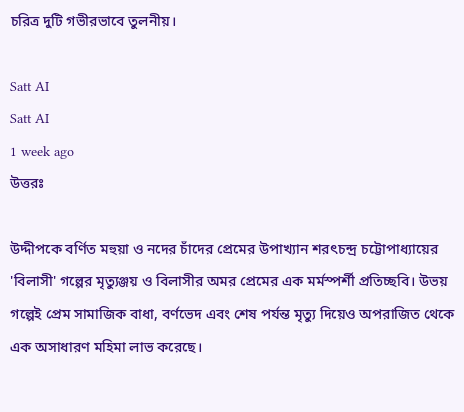চরিত্র দুটি গভীরভাবে তুলনীয়।

Satt AI
Satt AI
1 week ago
উত্তরঃ

উদ্দীপকে বর্ণিত মহুয়া ও নদের চাঁদের প্রেমের উপাখ্যান শরৎচন্দ্র চট্টোপাধ্যায়ের 'বিলাসী' গল্পের মৃত্যুঞ্জয় ও বিলাসীর অমর প্রেমের এক মর্মস্পর্শী প্রতিচ্ছবি। উভয় গল্পেই প্রেম সামাজিক বাধা, বর্ণভেদ এবং শেষ পর্যন্ত মৃত্যু দিয়েও অপরাজিত থেকে এক অসাধারণ মহিমা লাভ করেছে।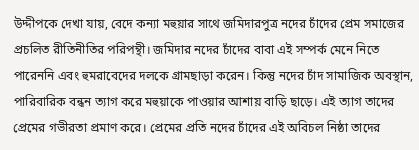উদ্দীপকে দেখা যায়, বেদে কন্যা মহুয়ার সাথে জমিদারপুত্র নদের চাঁদের প্রেম সমাজের প্রচলিত রীতিনীতির পরিপন্থী। জমিদার নদের চাঁদের বাবা এই সম্পর্ক মেনে নিতে পারেননি এবং হুমরাবেদের দলকে গ্রামছাড়া করেন। কিন্তু নদের চাঁদ সামাজিক অবস্থান, পারিবারিক বন্ধন ত্যাগ করে মহুয়াকে পাওয়ার আশায় বাড়ি ছাড়ে। এই ত্যাগ তাদের প্রেমের গভীরতা প্রমাণ করে। প্রেমের প্রতি নদের চাঁদের এই অবিচল নিষ্ঠা তাদের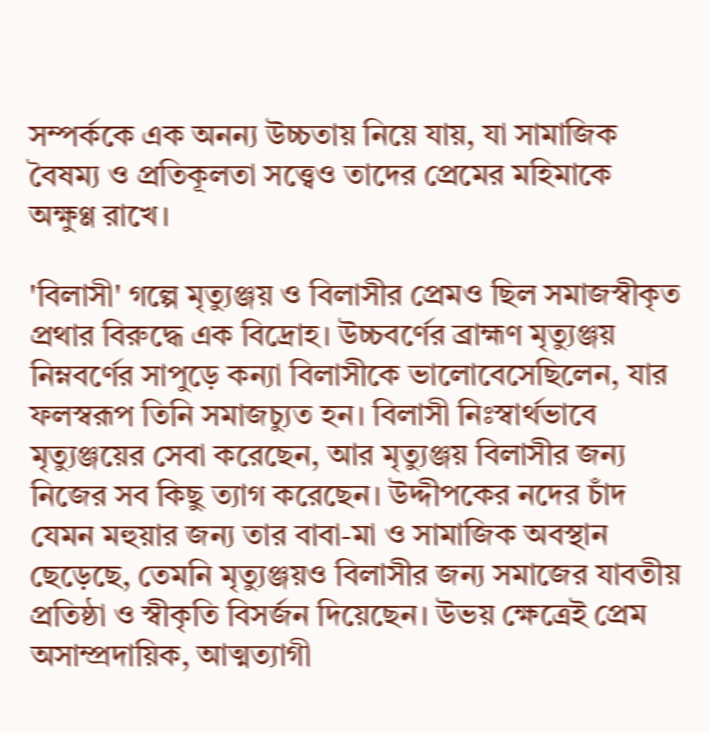সম্পর্ককে এক অনন্য উচ্চতায় নিয়ে যায়, যা সামাজিক বৈষম্য ও প্রতিকূলতা সত্ত্বেও তাদের প্রেমের মহিমাকে অক্ষুণ্ণ রাখে।

'বিলাসী' গল্পে মৃত্যুঞ্জয় ও বিলাসীর প্রেমও ছিল সমাজস্বীকৃত প্রথার বিরুদ্ধে এক বিদ্রোহ। উচ্চবর্ণের ব্রাহ্মণ মৃত্যুঞ্জয় নিম্নবর্ণের সাপুড়ে কন্যা বিলাসীকে ভালোবেসেছিলেন, যার ফলস্বরূপ তিনি সমাজচ্যুত হন। বিলাসী নিঃস্বার্থভাবে মৃত্যুঞ্জয়ের সেবা করেছেন, আর মৃত্যুঞ্জয় বিলাসীর জন্য নিজের সব কিছু ত্যাগ করেছেন। উদ্দীপকের নদের চাঁদ যেমন মহুয়ার জন্য তার বাবা-মা ও সামাজিক অবস্থান ছেড়েছে, তেমনি মৃত্যুঞ্জয়ও বিলাসীর জন্য সমাজের যাবতীয় প্রতিষ্ঠা ও স্বীকৃতি বিসর্জন দিয়েছেন। উভয় ক্ষেত্রেই প্রেম অসাম্প্রদায়িক, আত্মত্যাগী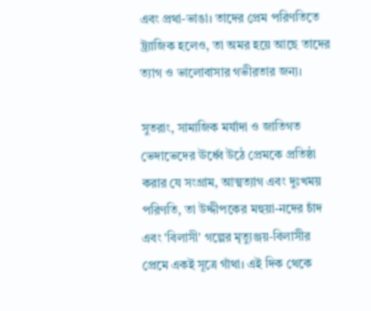এবং প্রথা-ভাঙা। তাদের প্রেম পরিণতিতে ট্র্যাজিক হলেও, তা অমর হয়ে আছে তাদের ত্যাগ ও ভালোবাসার গভীরতার জন্য।

সুতরাং, সামাজিক মর্যাদা ও জাতিগত ভেদাভেদের ঊর্ধ্বে উঠে প্রেমকে প্রতিষ্ঠা করার যে সংগ্রাম, আত্মত্যাগ এবং দুঃখময় পরিণতি, তা উদ্দীপকের মহুয়া-নদের চাঁদ এবং 'বিলাসী' গল্পের মৃত্যুঞ্জয়-বিলাসীর প্রেমে একই সূত্রে গাঁথা। এই দিক থেকে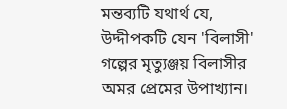মন্তব্যটি যথার্থ যে, উদ্দীপকটি যেন 'বিলাসী' গল্পের মৃত্যুঞ্জয় বিলাসীর অমর প্রেমের উপাখ্যান।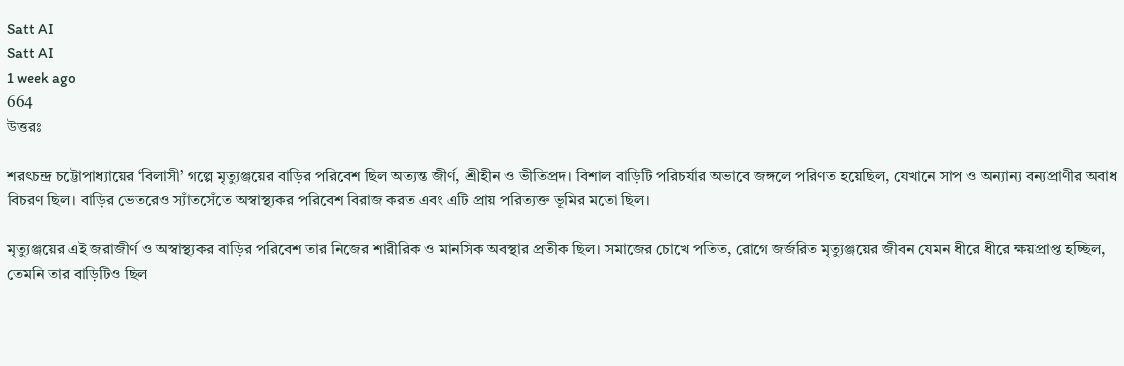Satt AI
Satt AI
1 week ago
664
উত্তরঃ

শরৎচন্দ্র চট্টোপাধ্যায়ের ‘বিলাসী’ গল্পে মৃত্যুঞ্জয়ের বাড়ির পরিবেশ ছিল অত্যন্ত জীর্ণ, শ্রীহীন ও ভীতিপ্রদ। বিশাল বাড়িটি পরিচর্যার অভাবে জঙ্গলে পরিণত হয়েছিল, যেখানে সাপ ও অন্যান্য বন্যপ্রাণীর অবাধ বিচরণ ছিল। বাড়ির ভেতরেও স্যাঁতসেঁতে অস্বাস্থ্যকর পরিবেশ বিরাজ করত এবং এটি প্রায় পরিত্যক্ত ভূমির মতো ছিল।

মৃত্যুঞ্জয়ের এই জরাজীর্ণ ও অস্বাস্থ্যকর বাড়ির পরিবেশ তার নিজের শারীরিক ও মানসিক অবস্থার প্রতীক ছিল। সমাজের চোখে পতিত, রোগে জর্জরিত মৃত্যুঞ্জয়ের জীবন যেমন ধীরে ধীরে ক্ষয়প্রাপ্ত হচ্ছিল, তেমনি তার বাড়িটিও ছিল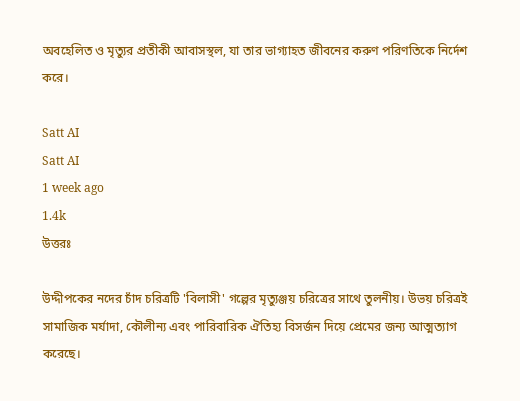অবহেলিত ও মৃত্যুর প্রতীকী আবাসস্থল, যা তার ভাগ্যাহত জীবনের করুণ পরিণতিকে নির্দেশ করে।

Satt AI
Satt AI
1 week ago
1.4k
উত্তরঃ

উদ্দীপকের নদের চাঁদ চরিত্রটি 'বিলাসী' গল্পের মৃত্যুঞ্জয় চরিত্রের সাথে তুলনীয়। উভয় চরিত্রই সামাজিক মর্যাদা, কৌলীন্য এবং পারিবারিক ঐতিহ্য বিসর্জন দিয়ে প্রেমের জন্য আত্মত্যাগ করেছে।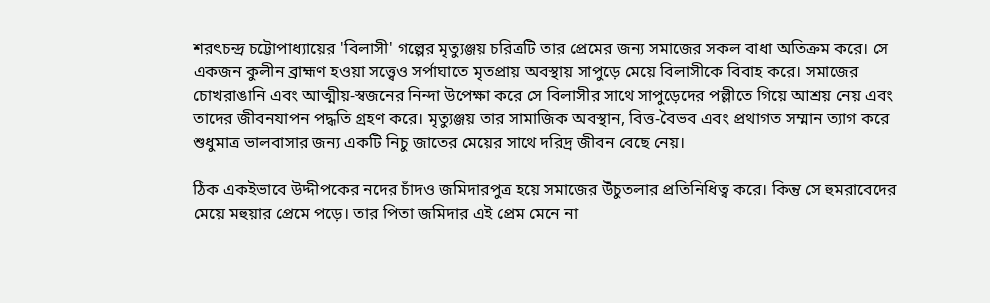শরৎচন্দ্র চট্টোপাধ্যায়ের 'বিলাসী' গল্পের মৃত্যুঞ্জয় চরিত্রটি তার প্রেমের জন্য সমাজের সকল বাধা অতিক্রম করে। সে একজন কুলীন ব্রাহ্মণ হওয়া সত্ত্বেও সর্পাঘাতে মৃতপ্রায় অবস্থায় সাপুড়ে মেয়ে বিলাসীকে বিবাহ করে। সমাজের চোখরাঙানি এবং আত্মীয়-স্বজনের নিন্দা উপেক্ষা করে সে বিলাসীর সাথে সাপুড়েদের পল্লীতে গিয়ে আশ্রয় নেয় এবং তাদের জীবনযাপন পদ্ধতি গ্রহণ করে। মৃত্যুঞ্জয় তার সামাজিক অবস্থান, বিত্ত-বৈভব এবং প্রথাগত সম্মান ত্যাগ করে শুধুমাত্র ভালবাসার জন্য একটি নিচু জাতের মেয়ের সাথে দরিদ্র জীবন বেছে নেয়।

ঠিক একইভাবে উদ্দীপকের নদের চাঁদও জমিদারপুত্র হয়ে সমাজের উঁচুতলার প্রতিনিধিত্ব করে। কিন্তু সে হুমরাবেদের মেয়ে মহুয়ার প্রেমে পড়ে। তার পিতা জমিদার এই প্রেম মেনে না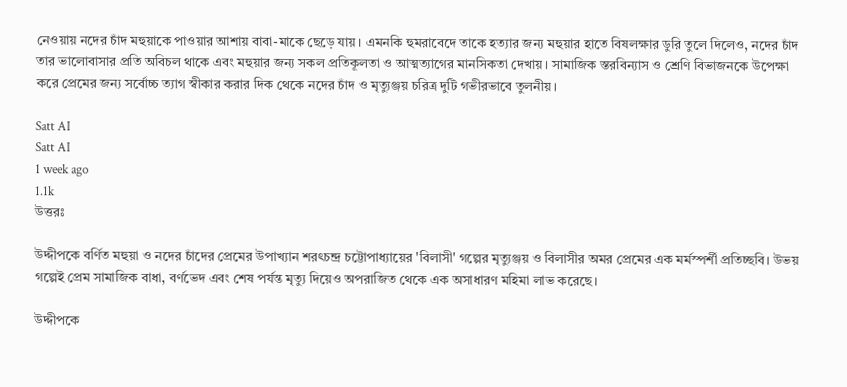নেওয়ায় নদের চাঁদ মহুয়াকে পাওয়ার আশায় বাবা-মাকে ছেড়ে যায়। এমনকি হুমরাবেদে তাকে হত্যার জন্য মহুয়ার হাতে বিষলক্ষার ডুরি তুলে দিলেও, নদের চাঁদ তার ভালোবাসার প্রতি অবিচল থাকে এবং মহুয়ার জন্য সকল প্রতিকূলতা ও আত্মত্যাগের মানসিকতা দেখায়। সামাজিক স্তরবিন্যাস ও শ্রেণি বিভাজনকে উপেক্ষা করে প্রেমের জন্য সর্বোচ্চ ত্যাগ স্বীকার করার দিক থেকে নদের চাঁদ ও মৃত্যুঞ্জয় চরিত্র দুটি গভীরভাবে তুলনীয়।

Satt AI
Satt AI
1 week ago
1.1k
উত্তরঃ

উদ্দীপকে বর্ণিত মহুয়া ও নদের চাঁদের প্রেমের উপাখ্যান শরৎচন্দ্র চট্টোপাধ্যায়ের 'বিলাসী' গল্পের মৃত্যুঞ্জয় ও বিলাসীর অমর প্রেমের এক মর্মস্পর্শী প্রতিচ্ছবি। উভয় গল্পেই প্রেম সামাজিক বাধা, বর্ণভেদ এবং শেষ পর্যন্ত মৃত্যু দিয়েও অপরাজিত থেকে এক অসাধারণ মহিমা লাভ করেছে।

উদ্দীপকে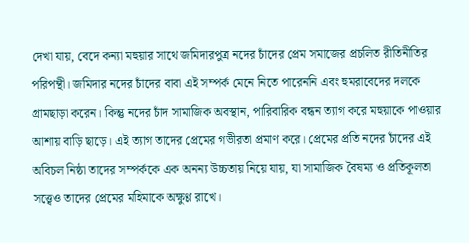দেখা যায়, বেদে কন্যা মহুয়ার সাথে জমিদারপুত্র নদের চাঁদের প্রেম সমাজের প্রচলিত রীতিনীতির পরিপন্থী। জমিদার নদের চাঁদের বাবা এই সম্পর্ক মেনে নিতে পারেননি এবং হুমরাবেদের দলকে গ্রামছাড়া করেন। কিন্তু নদের চাঁদ সামাজিক অবস্থান, পারিবারিক বন্ধন ত্যাগ করে মহুয়াকে পাওয়ার আশায় বাড়ি ছাড়ে। এই ত্যাগ তাদের প্রেমের গভীরতা প্রমাণ করে। প্রেমের প্রতি নদের চাঁদের এই অবিচল নিষ্ঠা তাদের সম্পর্ককে এক অনন্য উচ্চতায় নিয়ে যায়, যা সামাজিক বৈষম্য ও প্রতিকূলতা সত্ত্বেও তাদের প্রেমের মহিমাকে অক্ষুণ্ণ রাখে।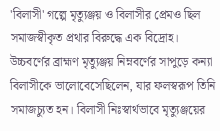'বিলাসী' গল্পে মৃত্যুঞ্জয় ও বিলাসীর প্রেমও ছিল সমাজস্বীকৃত প্রথার বিরুদ্ধে এক বিদ্রোহ। উচ্চবর্ণের ব্রাহ্মণ মৃত্যুঞ্জয় নিম্নবর্ণের সাপুড়ে কন্যা বিলাসীকে ভালোবেসেছিলেন, যার ফলস্বরূপ তিনি সমাজচ্যুত হন। বিলাসী নিঃস্বার্থভাবে মৃত্যুঞ্জয়ের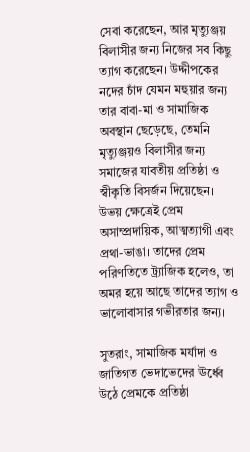সেবা করেছেন, আর মৃত্যুঞ্জয় বিলাসীর জন্য নিজের সব কিছু ত্যাগ করেছেন। উদ্দীপকের নদের চাঁদ যেমন মহুয়ার জন্য তার বাবা-মা ও সামাজিক অবস্থান ছেড়েছে, তেমনি মৃত্যুঞ্জয়ও বিলাসীর জন্য সমাজের যাবতীয় প্রতিষ্ঠা ও স্বীকৃতি বিসর্জন দিয়েছেন। উভয় ক্ষেত্রেই প্রেম অসাম্প্রদায়িক, আত্মত্যাগী এবং প্রথা-ভাঙা। তাদের প্রেম পরিণতিতে ট্র্যাজিক হলেও, তা অমর হয়ে আছে তাদের ত্যাগ ও ভালোবাসার গভীরতার জন্য।

সুতরাং, সামাজিক মর্যাদা ও জাতিগত ভেদাভেদের ঊর্ধ্বে উঠে প্রেমকে প্রতিষ্ঠা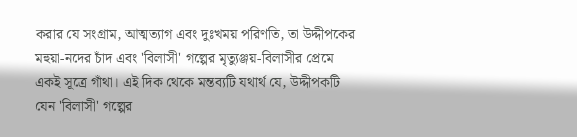করার যে সংগ্রাম, আত্মত্যাগ এবং দুঃখময় পরিণতি, তা উদ্দীপকের মহুয়া-নদের চাঁদ এবং 'বিলাসী' গল্পের মৃত্যুঞ্জয়-বিলাসীর প্রেমে একই সূত্রে গাঁথা। এই দিক থেকে মন্তব্যটি যথার্থ যে, উদ্দীপকটি যেন 'বিলাসী' গল্পের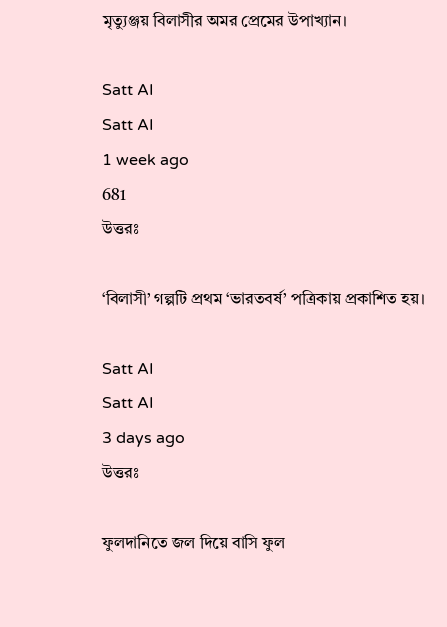মৃত্যুঞ্জয় বিলাসীর অমর প্রেমের উপাখ্যান।

Satt AI
Satt AI
1 week ago
681
উত্তরঃ

‘বিলাসী’ গল্পটি প্রথম ‘ভারতবর্ষ’ পত্রিকায় প্রকাশিত হয়।

Satt AI
Satt AI
3 days ago
উত্তরঃ

ফুলদানিতে জল দিয়ে বাসি ফুল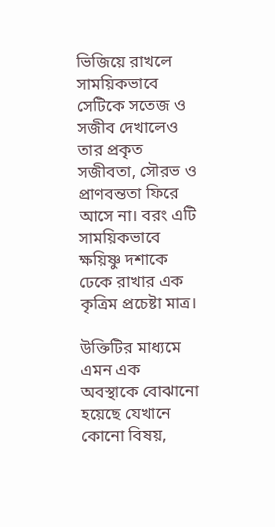ভিজিয়ে রাখলে সাময়িকভাবে সেটিকে সতেজ ও সজীব দেখালেও তার প্রকৃত সজীবতা, সৌরভ ও প্রাণবন্ততা ফিরে আসে না। বরং এটি সাময়িকভাবে ক্ষয়িষ্ণু দশাকে ঢেকে রাখার এক কৃত্রিম প্রচেষ্টা মাত্র।

উক্তিটির মাধ্যমে এমন এক অবস্থাকে বোঝানো হয়েছে যেখানে কোনো বিষয়,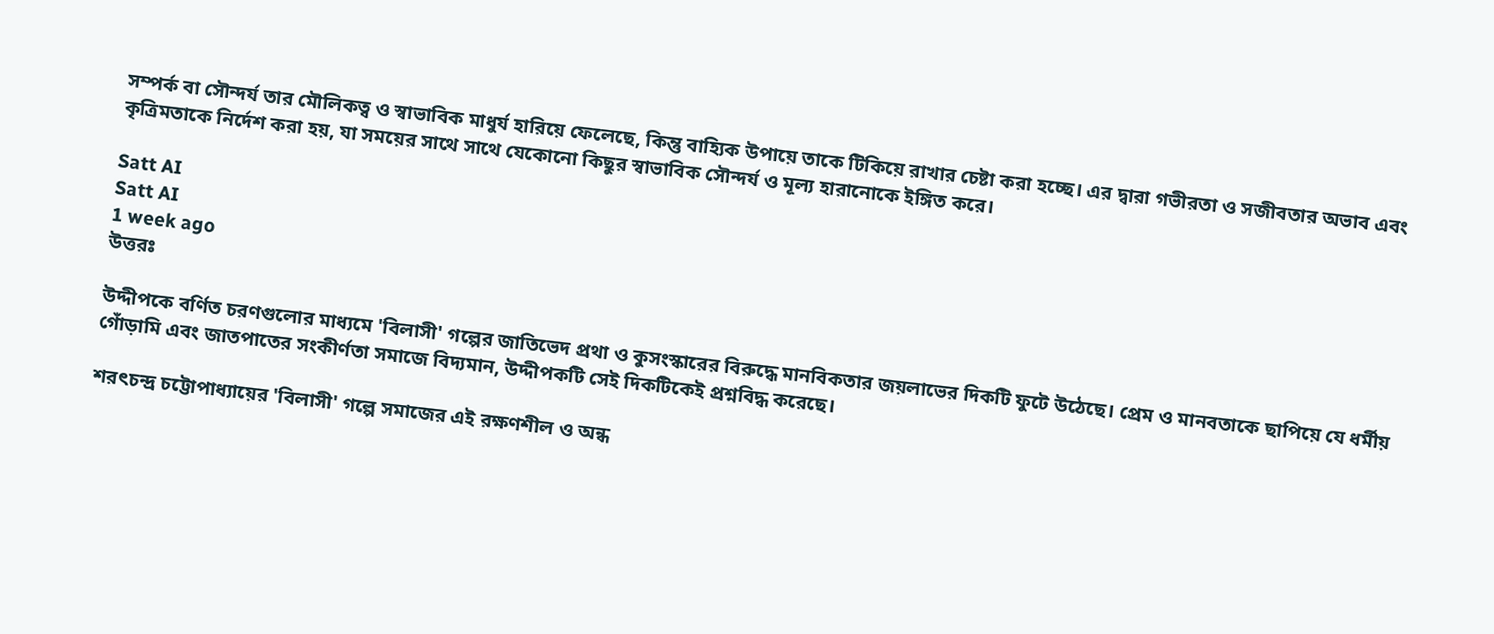সম্পর্ক বা সৌন্দর্য তার মৌলিকত্ব ও স্বাভাবিক মাধুর্য হারিয়ে ফেলেছে, কিন্তু বাহ্যিক উপায়ে তাকে টিকিয়ে রাখার চেষ্টা করা হচ্ছে। এর দ্বারা গভীরতা ও সজীবতার অভাব এবং কৃত্রিমতাকে নির্দেশ করা হয়, যা সময়ের সাথে সাথে যেকোনো কিছুর স্বাভাবিক সৌন্দর্য ও মূল্য হারানোকে ইঙ্গিত করে।

Satt AI
Satt AI
1 week ago
উত্তরঃ

উদ্দীপকে বর্ণিত চরণগুলোর মাধ্যমে 'বিলাসী' গল্পের জাতিভেদ প্রথা ও কুসংস্কারের বিরুদ্ধে মানবিকতার জয়লাভের দিকটি ফুটে উঠেছে। প্রেম ও মানবতাকে ছাপিয়ে যে ধর্মীয় গোঁড়ামি এবং জাতপাতের সংকীর্ণতা সমাজে বিদ্যমান, উদ্দীপকটি সেই দিকটিকেই প্রশ্নবিদ্ধ করেছে।

শরৎচন্দ্র চট্টোপাধ্যায়ের 'বিলাসী' গল্পে সমাজের এই রক্ষণশীল ও অন্ধ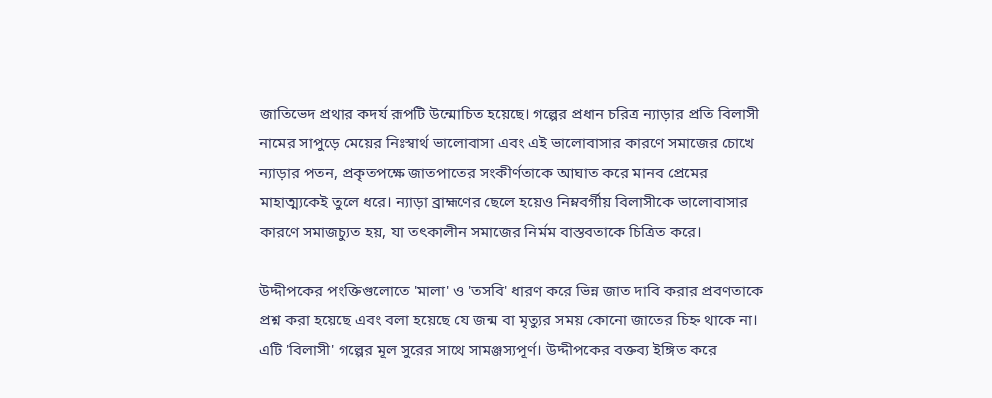জাতিভেদ প্রথার কদর্য রূপটি উন্মোচিত হয়েছে। গল্পের প্রধান চরিত্র ন্যাড়ার প্রতি বিলাসী নামের সাপুড়ে মেয়ের নিঃস্বার্থ ভালোবাসা এবং এই ভালোবাসার কারণে সমাজের চোখে ন্যাড়ার পতন, প্রকৃতপক্ষে জাতপাতের সংকীর্ণতাকে আঘাত করে মানব প্রেমের মাহাত্ম্যকেই তুলে ধরে। ন্যাড়া ব্রাহ্মণের ছেলে হয়েও নিম্নবর্গীয় বিলাসীকে ভালোবাসার কারণে সমাজচ্যুত হয়, যা তৎকালীন সমাজের নির্মম বাস্তবতাকে চিত্রিত করে।

উদ্দীপকের পংক্তিগুলোতে 'মালা' ও 'তসবি' ধারণ করে ভিন্ন জাত দাবি করার প্রবণতাকে প্রশ্ন করা হয়েছে এবং বলা হয়েছে যে জন্ম বা মৃত্যুর সময় কোনো জাতের চিহ্ন থাকে না। এটি 'বিলাসী' গল্পের মূল সুরের সাথে সামঞ্জস্যপূর্ণ। উদ্দীপকের বক্তব্য ইঙ্গিত করে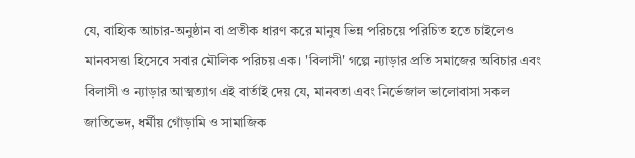যে, বাহ্যিক আচার-অনুষ্ঠান বা প্রতীক ধারণ করে মানুষ ভিন্ন পরিচয়ে পরিচিত হতে চাইলেও মানবসত্তা হিসেবে সবার মৌলিক পরিচয় এক। 'বিলাসী' গল্পে ন্যাড়ার প্রতি সমাজের অবিচার এবং বিলাসী ও ন্যাড়ার আত্মত্যাগ এই বার্তাই দেয় যে, মানবতা এবং নির্ভেজাল ভালোবাসা সকল জাতিভেদ, ধর্মীয় গোঁড়ামি ও সামাজিক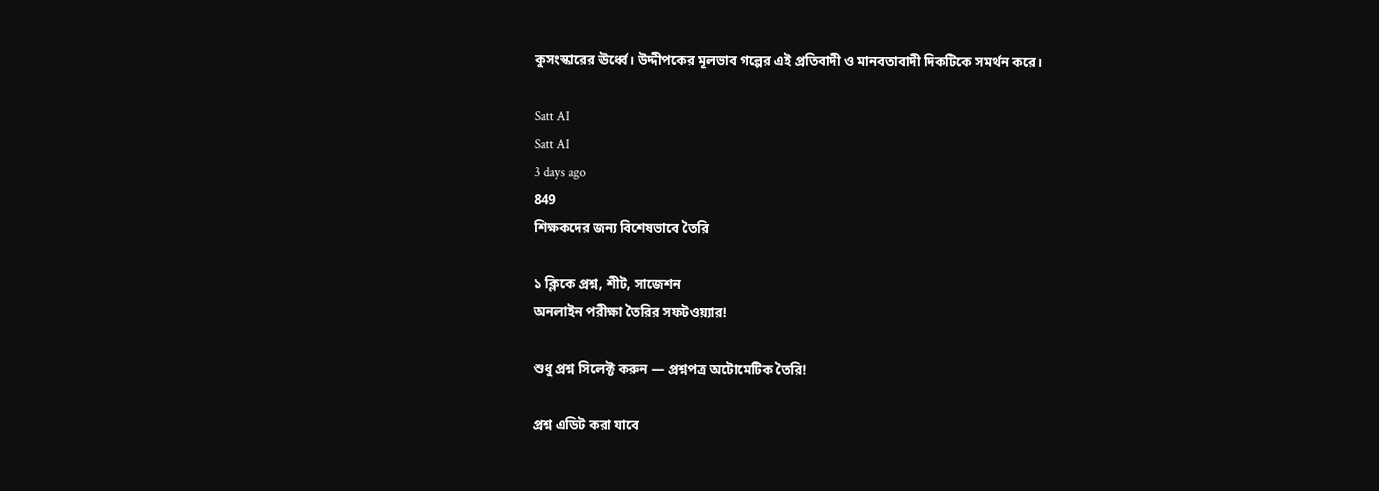কুসংস্কারের ঊর্ধ্বে। উদ্দীপকের মূলভাব গল্পের এই প্রতিবাদী ও মানবতাবাদী দিকটিকে সমর্থন করে।

Satt AI
Satt AI
3 days ago
849
শিক্ষকদের জন্য বিশেষভাবে তৈরি

১ ক্লিকে প্রশ্ন, শীট, সাজেশন
অনলাইন পরীক্ষা তৈরির সফটওয়্যার!

শুধু প্রশ্ন সিলেক্ট করুন — প্রশ্নপত্র অটোমেটিক তৈরি!

প্রশ্ন এডিট করা যাবে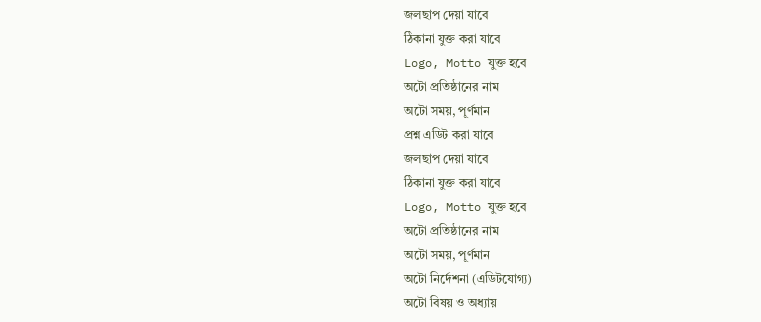জলছাপ দেয়া যাবে
ঠিকানা যুক্ত করা যাবে
Logo, Motto যুক্ত হবে
অটো প্রতিষ্ঠানের নাম
অটো সময়, পূর্ণমান
প্রশ্ন এডিট করা যাবে
জলছাপ দেয়া যাবে
ঠিকানা যুক্ত করা যাবে
Logo, Motto যুক্ত হবে
অটো প্রতিষ্ঠানের নাম
অটো সময়, পূর্ণমান
অটো নির্দেশনা (এডিটযোগ্য)
অটো বিষয় ও অধ্যায়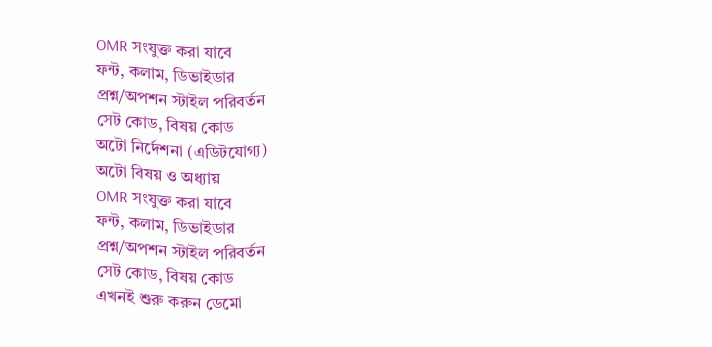OMR সংযুক্ত করা যাবে
ফন্ট, কলাম, ডিভাইডার
প্রশ্ন/অপশন স্টাইল পরিবর্তন
সেট কোড, বিষয় কোড
অটো নির্দেশনা (এডিটযোগ্য)
অটো বিষয় ও অধ্যায়
OMR সংযুক্ত করা যাবে
ফন্ট, কলাম, ডিভাইডার
প্রশ্ন/অপশন স্টাইল পরিবর্তন
সেট কোড, বিষয় কোড
এখনই শুরু করুন ডেমো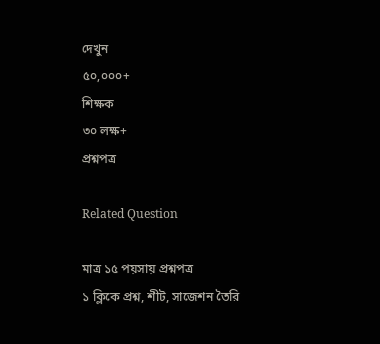দেখুন
৫০,০০০+
শিক্ষক
৩০ লক্ষ+
প্রশ্নপত্র

Related Question

মাত্র ১৫ পয়সায় প্রশ্নপত্র
১ ক্লিকে প্রশ্ন, শীট, সাজেশন তৈরি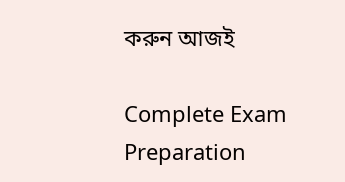করুন আজই

Complete Exam
Preparation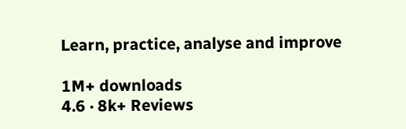Learn, practice, analyse and improve

1M+ downloads
4.6 · 8k+ Reviews